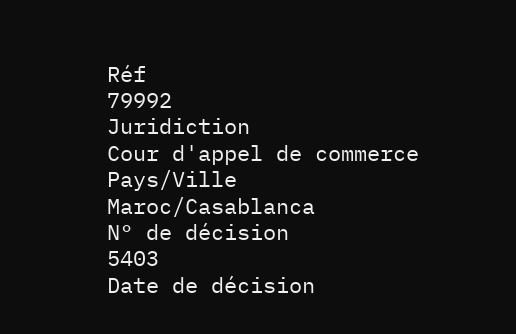Réf
79992
Juridiction
Cour d'appel de commerce
Pays/Ville
Maroc/Casablanca
N° de décision
5403
Date de décision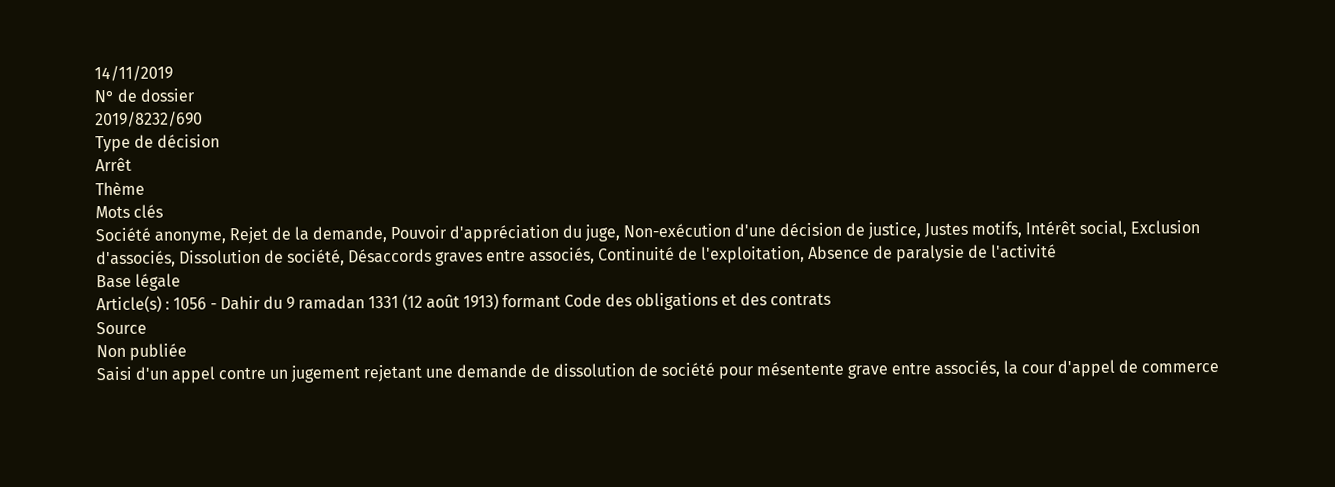14/11/2019
N° de dossier
2019/8232/690
Type de décision
Arrêt
Thème
Mots clés
Société anonyme, Rejet de la demande, Pouvoir d'appréciation du juge, Non-exécution d'une décision de justice, Justes motifs, Intérêt social, Exclusion d'associés, Dissolution de société, Désaccords graves entre associés, Continuité de l'exploitation, Absence de paralysie de l'activité
Base légale
Article(s) : 1056 - Dahir du 9 ramadan 1331 (12 août 1913) formant Code des obligations et des contrats
Source
Non publiée
Saisi d'un appel contre un jugement rejetant une demande de dissolution de société pour mésentente grave entre associés, la cour d'appel de commerce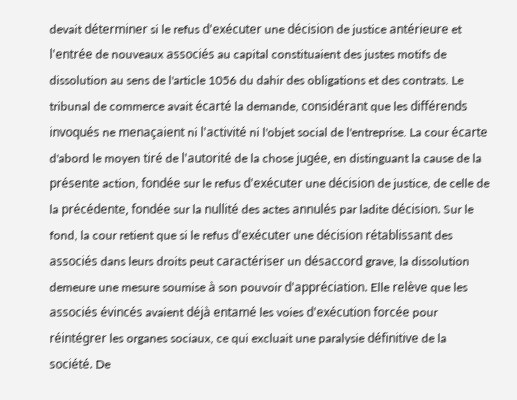devait déterminer si le refus d'exécuter une décision de justice antérieure et l'entrée de nouveaux associés au capital constituaient des justes motifs de dissolution au sens de l'article 1056 du dahir des obligations et des contrats. Le tribunal de commerce avait écarté la demande, considérant que les différends invoqués ne menaçaient ni l'activité ni l'objet social de l'entreprise. La cour écarte d'abord le moyen tiré de l'autorité de la chose jugée, en distinguant la cause de la présente action, fondée sur le refus d'exécuter une décision de justice, de celle de la précédente, fondée sur la nullité des actes annulés par ladite décision. Sur le fond, la cour retient que si le refus d'exécuter une décision rétablissant des associés dans leurs droits peut caractériser un désaccord grave, la dissolution demeure une mesure soumise à son pouvoir d'appréciation. Elle relève que les associés évincés avaient déjà entamé les voies d'exécution forcée pour réintégrer les organes sociaux, ce qui excluait une paralysie définitive de la société. De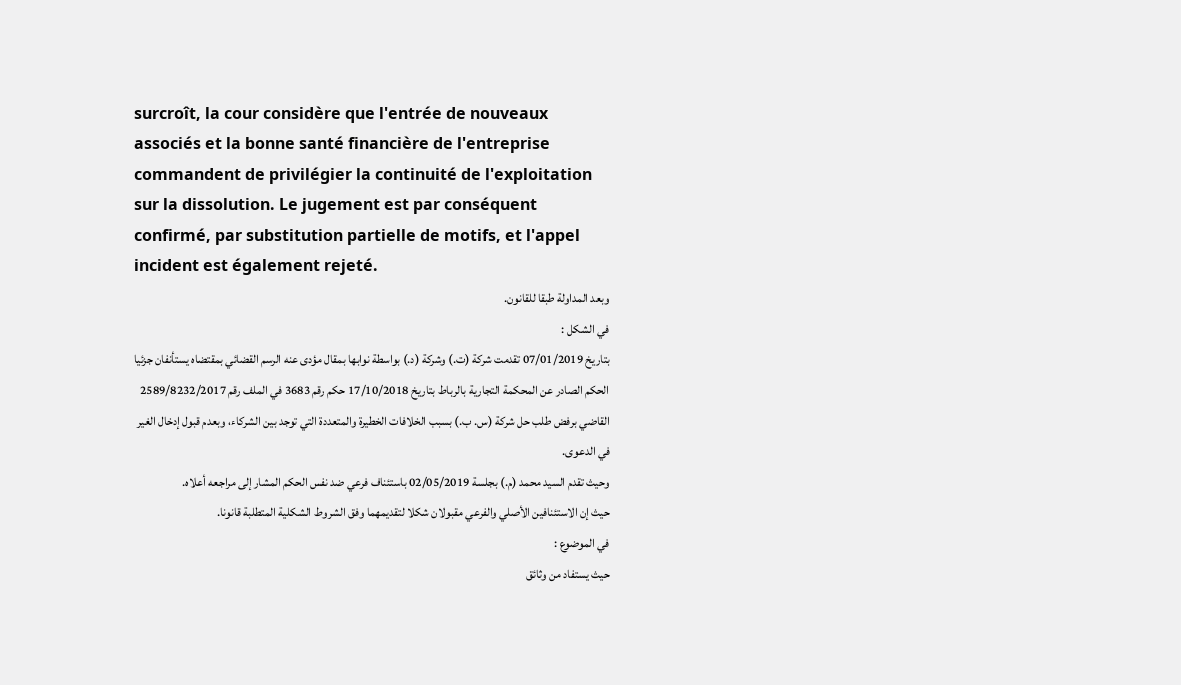surcroît, la cour considère que l'entrée de nouveaux associés et la bonne santé financière de l'entreprise commandent de privilégier la continuité de l'exploitation sur la dissolution. Le jugement est par conséquent confirmé, par substitution partielle de motifs, et l'appel incident est également rejeté.
وبعد المداولة طبقا للقانون.
في الشكل :
بتاريخ 07/01/2019 تقدمت شركة (ت.) وشركة (د.) بواسطة نوابها بمقال مؤدى عنه الرسم القضائي بمقتضاه يستأنفان جزئيا الحكم الصادر عن المحكمة التجارية بالرباط بتاريخ 17/10/2018 حكم رقم 3683 في الملف رقم 2589/8232/2017 القاضي برفض طلب حل شركة (س. ب.) بسبب الخلافات الخطيرة والمتعددة التي توجد بين الشركاء، وبعدم قبول إدخال الغير في الدعوى.
وحيث تقدم السيد محمد (م.) بجلسة 02/05/2019 باستئناف فرعي ضد نفس الحكم المشار إلى مراجعه أعلاه.
حيث إن الاستئنافين الأصلي والفرعي مقبولان شكلا لتقديمهما وفق الشروط الشكلية المتطلبة قانونا.
في الموضوع :
حيث يستفاد من وثائق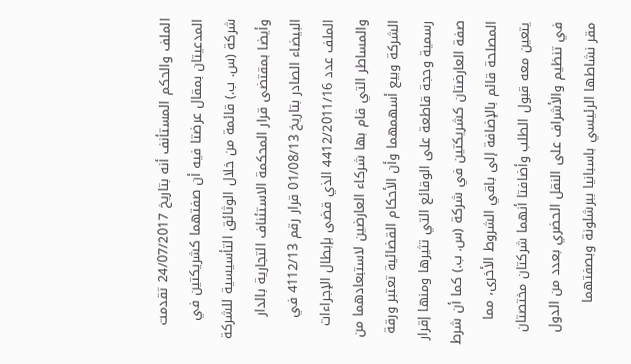الملف والحكم المستأنف أنه بتاريخ 24/07/2017 تقدمت المدعيتان بمقال عرضتا فيه أن صفتهما كشريكتين في شركة (س. ب.) قائمة من خلال الوثائق التأسيسية للشركة وأيضا بمقتضى قرار المحكمة الاستئناف التجارية بالدار البيضاء الصادر بتاريخ 01/08/13 قرار رقم 4112/13 في الملف عدد 4412/2011/16 الذي قضى بإبطال الإجراءات والمساطر التي قام بها شركاء العارضين لاستبعادهما من الشركة وبيع أسهمهما وأن الأحكام القضائية تعتبر ورقة رسمية وحجة قاطعة على الوقائع التي تثيرها ومنها إقرار صفة العارضتان كشريكتين في شركة (س. ب.) كما أن شرط المصلحة قائم بالإضافة إلى باقي الشروط الأخرى، مما يتعين معه قبول الطلب وأضافتا أنهما شركتان مختصتان في تنظيم والأشراف على النقل الحضري بعدد من الدول مقر نشاطها الرئيسي باسبانيا ببرشلونة وبصفتهما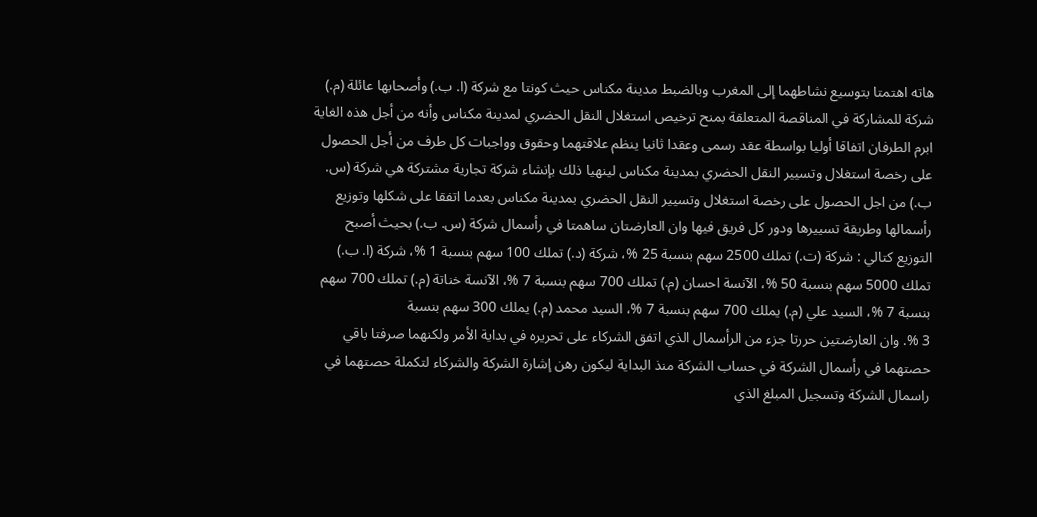هاته اهتمتا بتوسيع نشاطهما إلى المغرب وبالضبط مدينة مكناس حيث كونتا مع شركة (ا. ب.) وأصحابها عائلة (م.) شركة للمشاركة في المناقصة المتعلقة بمنح ترخيص استغلال النقل الحضري لمدينة مكناس وأنه من أجل هذه الغاية ابرم الطرفان اتفاقا أوليا بواسطة عقد رسمی وعقدا ثانيا ينظم علاقتهما وحقوق وواجبات كل طرف من أجل الحصول على رخصة استغلال وتسيير النقل الحضري بمدينة مكناس لينهيا ذلك بإنشاء شركة تجارية مشتركة هي شركة (س. ب.) من اجل الحصول على رخصة استغلال وتسيير النقل الحضري بمدينة مكناس بعدما اتفقا على شكلها وتوزيع رأسمالها وطريقة تسييرها ودور كل فريق فيها وان العارضتان ساهمتا في رأسمال شركة (س. ب.) بحيث أصبح التوزيع كتالي : شركة (ت.) تملك 2500 سهم بنسبة 25 %، شركة (د.) تملك 100 سهم بنسبة 1 %، شركة (ا. ب.) تملك 5000 سهم بنسبة 50 %، الآنسة احسان (م.) تملك 700 سهم بنسبة 7 %، الآنسة خناتة (م.) تملك 700 سهم بنسبة 7 %، السيد علي (م.) يملك 700 سهم بنسبة 7 %، السيد محمد (م.) يملك 300 سهم بنسبة
3 %. وان العارضتين حررتا جزء من الرأسمال الذي اتفق الشركاء على تحريره في بداية الأمر ولكنهما صرفتا باقي حصتهما في رأسمال الشركة في حساب الشركة منذ البداية ليكون رهن إشارة الشركة والشركاء لتكملة حصتهما في راسمال الشركة وتسجيل المبلغ الذي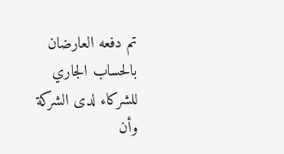تم دفعه العارضان بالحساب الجاري للشركاء لدى الشركة وأن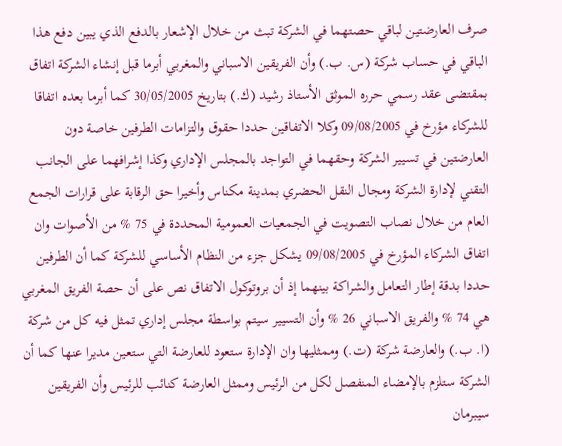صرف العارضتين لباقي حصتهما في الشركة تبث من خلال الإشعار بالدفع الذي يبين دفع هذا الباقي في حساب شركة (س. ب.) وأن الفريقين الاسباني والمغربي أبرما قبل إنشاء الشركة اتفاق بمقتضی عقد رسمي حرره الموثق الأستاذ رشيد (ك.) بتاريخ 30/05/2005 كما أبرما بعده اتفاقا للشركاء مؤرخ في 09/08/2005 وكلا الاتفاقين حددا حقوق والتزامات الطرفين خاصة دون العارضتين في تسيير الشركة وحقهما في التواجد بالمجلس الإداري وكذا إشرافهما على الجانب التقني لإدارة الشركة ومجال النقل الحضري بمدينة مكناس وأخيرا حق الرقابة على قرارات الجمع العام من خلال نصاب التصويت في الجمعيات العمومية المحددة في 75 % من الأصوات وان اتفاق الشركاء المؤرخ في 09/08/2005 يشكل جزء من النظام الأساسي للشركة كما أن الطرفين حددا بدقة إطار التعامل والشراكة بينهما إذ أن بروتوكول الاتفاق نص على أن حصة الفريق المغربي هي 74 % والفريق الاسباني 26 % وأن التسيير سيتم بواسطة مجلس إداري تمثل فيه كل من شركة (ا. ب.) والعارضة شركة (ت.) وممثليها وان الإدارة ستعود للعارضة التي ستعين مديرا عنها كما أن الشركة ستلزم بالإمضاء المنفصل لكل من الرئيس وممثل العارضة كنائب للرئيس وأن الفريقين سيبرمان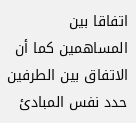اتفاقا بين المساهمين كما أن الاتفاق بين الطرفين حدد نفس المبادئ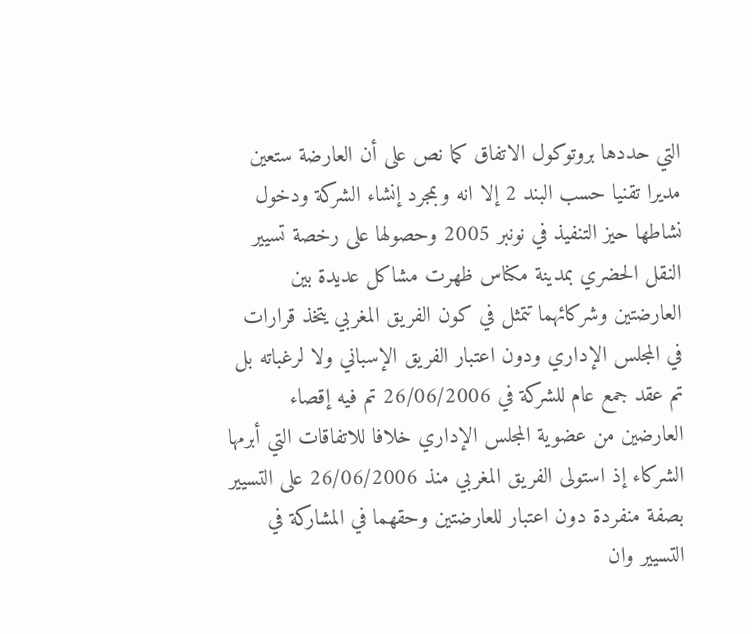التي حددها بروتوكول الاتفاق كما نص على أن العارضة ستعين مديرا تقنيا حسب البند 2 إلا انه وبمجرد إنشاء الشركة ودخول نشاطها حيز التنفيذ في نونبر 2005 وحصولها على رخصة تسيير النقل الحضري بمدينة مكناس ظهرت مشاكل عديدة بين العارضتين وشركائهما تتمثل في كون الفريق المغربي يتخذ قرارات في المجلس الإداري ودون اعتبار الفريق الإسباني ولا لرغباته بل تم عقد جمع عام للشركة في 26/06/2006 تم فيه إقصاء العارضين من عضوية المجلس الإداري خلافا للاتفاقات التي أبرمها الشركاء إذ استولى الفريق المغربي منذ 26/06/2006 على التسيير بصفة منفردة دون اعتبار للعارضتين وحقهما في المشاركة في التسيير وان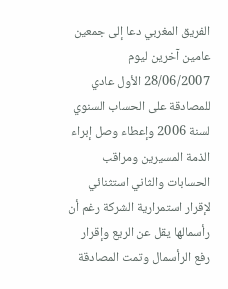الفريق المغربي دعا إلى جمعين عامين آخرين ليوم 28/06/2007 الأول عادي للمصادقة على الحساب السنوي لسنة 2006 وإعطاء وصل إبراء الذمة المسيرين ومراقب الحسابات والثاني استثنائي لإقرار استمرارية الشركة رغم أن رأسمالها يقل عن الريع وإقرار رفع الرأسمال وتمت المصادقة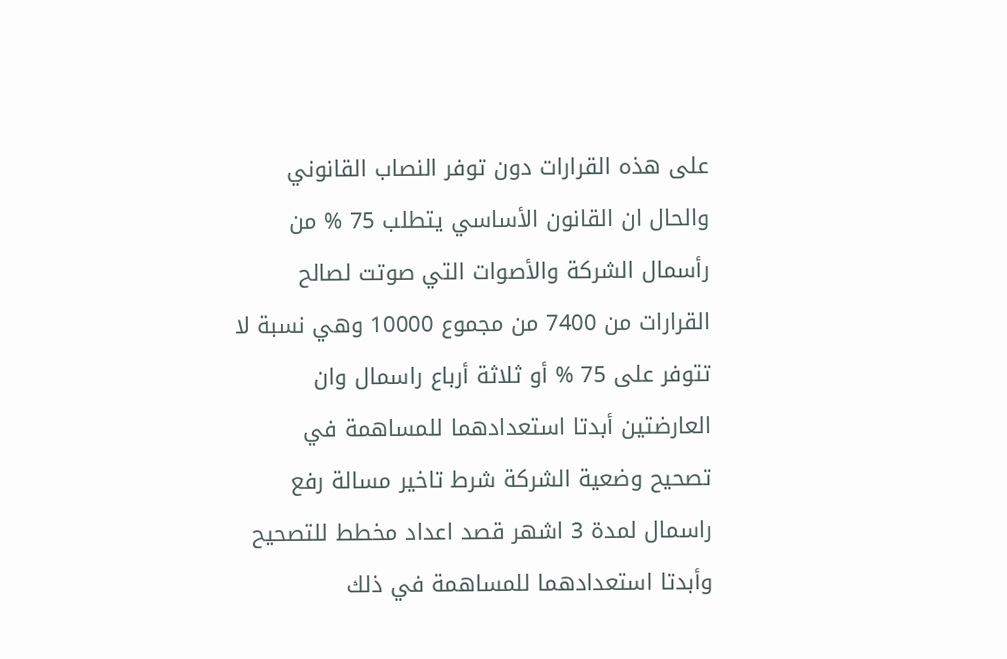على هذه القرارات دون توفر النصاب القانوني والحال ان القانون الأساسي يتطلب 75 % من رأسمال الشركة والأصوات التي صوتت لصالح القرارات من 7400 من مجموع 10000 وهي نسبة لا تتوفر على 75 % أو ثلاثة أرباع راسمال وان العارضتين أبدتا استعدادهما للمساهمة في تصحيح وضعية الشركة شرط تاخیر مسالة رفع راسمال لمدة 3 اشهر قصد اعداد مخطط للتصحيح وأبدتا استعدادهما للمساهمة في ذلك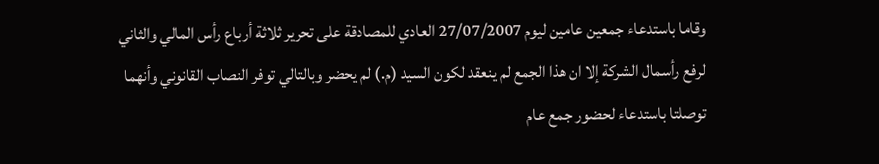وقاما باستدعاء جمعين عامين ليوم 27/07/2007 العادي للمصادقة على تحرير ثلاثة أرباع رأس المالي والثاني لرفع رأسمال الشركة إلا ان هذا الجمع لم ينعقد لكون السيد (م.) لم يحضر وبالتالي توفر النصاب القانوني وأنهما توصلتا باستدعاء لحضور جمع عام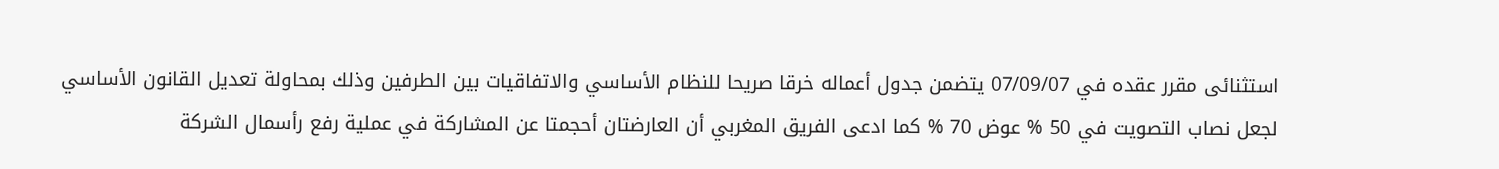استثنائی مقرر عقده في 07/09/07 يتضمن جدول أعماله خرقا صريحا للنظام الأساسي والاتفاقيات بين الطرفين وذلك بمحاولة تعديل القانون الأساسي لجعل نصاب التصويت في 50 % عوض 70 % كما ادعى الفريق المغربي أن العارضتان أحجمتا عن المشاركة في عملية رفع رأسمال الشركة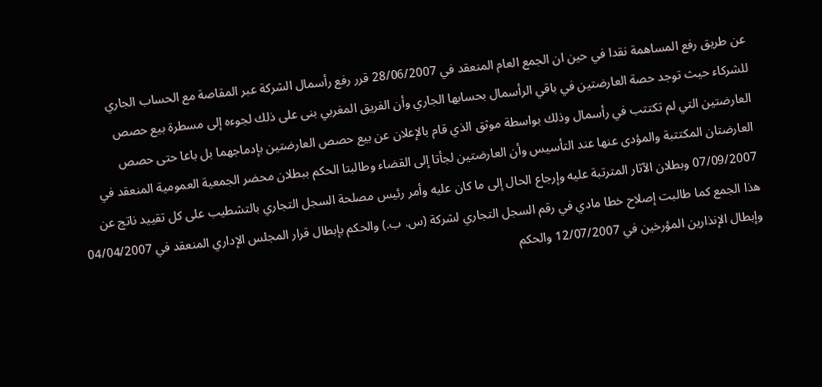عن طريق رفع المساهمة نقدا في حين ان الجمع العام المنعقد في 28/06/2007 قرر رفع رأسمال الشركة عبر المقاصة مع الحساب الجاري للشركاء حيث توجد حصة العارضتين في باقي الرأسمال بحسابها الجاري وأن الفريق المغربي بنى على ذلك لجوءه إلى مسطرة بيع حصص العارضتين التي لم تكتتب في رأسمال وذلك بواسطة موثق الذي قام بالإعلان عن بيع حصص العارضتين بإدماجهما بل باعا حتى حصص العارضتان المكتتبة والمؤدی عنها عند التأسيس وأن العارضتين لجأتا إلى القضاء وطالبتا الحكم ببطلان محضر الجمعية العمومية المنعقد في 07/09/2007 وبطلان الآثار المترتبة عليه وإرجاع الحال إلى ما كان عليه وأمر رئيس مصلحة السجل التجاري بالتشطيب على كل تقييد ناتج عن هذا الجمع كما طالبت إصلاح خطا مادي في رقم السجل التجاري لشركة (س. ب.) والحكم بإبطال قرار المجلس الإداري المنعقد في 04/04/2007 وإبطال الإنذارين المؤرخين في 12/07/2007 والحكم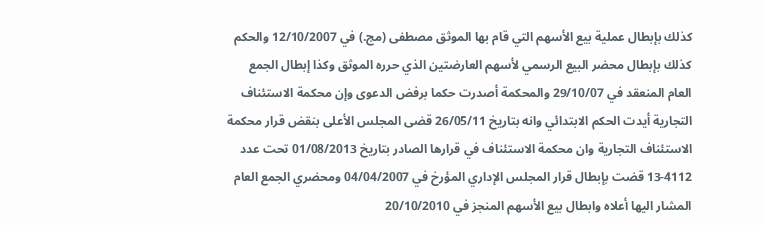كذلك بإبطال عملية بيع الأسهم التي قام بها الموثق مصطفى (مج.) في 12/10/2007 والحكم كذلك بإبطال محضر البيع الرسمي لأسهم العارضتين الذي حرره الموثق وكذا إبطال الجمع العام المنعقد في 29/10/07 والمحكمة أصدرت حكما برفض الدعوى وإن محكمة الاستئناف التجارية أيدت الحكم الابتدائي وانه بتاريخ 26/05/11 قضى المجلس الأعلى بنقض قرار محكمة الاستئناف التجارية وان محكمة الاستئناف في قرارها الصادر بتاريخ 01/08/2013 تحت عدد 4112-13 قضت بإبطال قرار المجلس الإداري المؤرخ في 04/04/2007 ومحضري الجمع العام المشار اليها أعلاه وابطال بيع الأسهم المنجز في 20/10/2010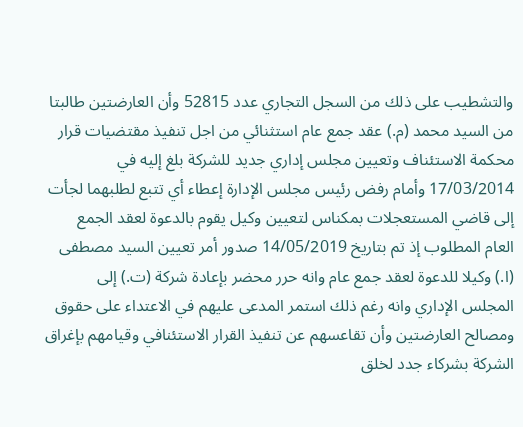والتشطيب على ذلك من السجل التجاري عدد 52815 وأن العارضتين طالبتا من السيد محمد (م.) عقد جمع عام استثنائي من اجل تنفيذ مقتضیات قرار محكمة الاستئناف وتعيين مجلس إداري جديد للشركة بلغ إليه في 17/03/2014 وأمام رفض رئيس مجلس الإدارة إعطاء أي تتبع لطلبهما لجأت إلى قاضي المستعجلات بمكناس لتعيين وكيل يقوم بالدعوة لعقد الجمع العام المطلوب إذ تم بتاريخ 14/05/2019 صدور أمر تعيين السيد مصطفى (ا.) وكيلا للدعوة لعقد جمع عام وانه حرر محضر بإعادة شركة (ت.) إلى المجلس الإداري وانه رغم ذلك استمر المدعى عليهم في الاعتداء على حقوق ومصالح العارضتين وأن تقاعسهم عن تنفيذ القرار الاستئنافي وقيامهم بإغراق الشركة بشركاء جدد لخلق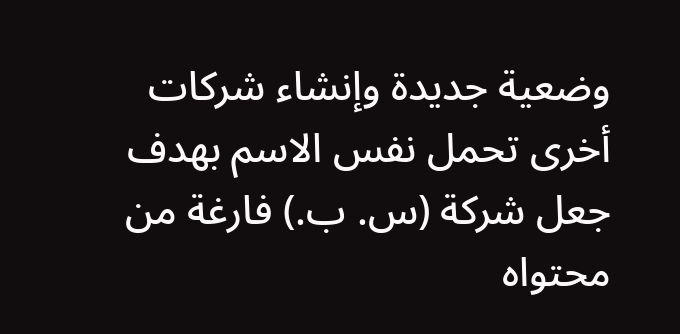وضعية جديدة وإنشاء شرکات أخرى تحمل نفس الاسم بهدف جعل شركة (س. ب.) فارغة من محتواه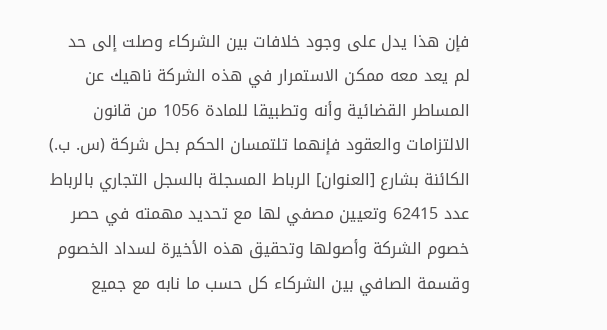فإن هذا يدل على وجود خلافات بين الشركاء وصلت إلى حد لم يعد معه ممكن الاستمرار في هذه الشركة ناهيك عن المساطر القضائية وأنه وتطبيقا للمادة 1056 من قانون الالتزامات والعقود فإنهما تلتمسان الحكم بحل شركة (س. ب.) الكائنة بشارع [العنوان] الرباط المسجلة بالسجل التجاري بالرباط عدد 62415 وتعيين مصفي لها مع تحديد مهمته في حصر خصوم الشركة وأصولها وتحقيق هذه الأخيرة لسداد الخصوم وقسمة الصافي بين الشركاء كل حسب ما نابه مع جميع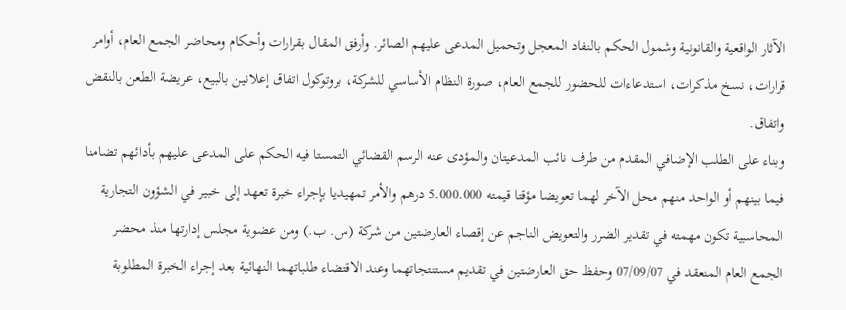الآثار الواقعية والقانونية وشمول الحكم بالنفاد المعجل وتحميل المدعى عليهم الصائر. وأرفق المقال بقرارات وأحكام ومحاضر الجمع العام، أوامر قرارات، نسخ مذكرات، استدعاءات للحضور للجمع العام، صورة النظام الأساسي للشركة، بروتوكول اتفاق إعلانين بالبيع، عريضة الطعن بالنقض واتفاق.
وبناء على الطلب الإضافي المقدم من طرف نائب المدعيتان والمؤدى عنه الرسم القضائي التمستا فيه الحكم على المدعى عليهم بأدائهم تضامنا فيما بينهم أو الواحد منهم محل الآخر لهما تعويضا مؤقتا قيمته 5.000.000 درهم والأمر تمهيديا بإجراء خبرة تعهد إلى خبير في الشؤون التجارية المحاسبية تكون مهمته في تقدير الضرر والتعويض الناجم عن إقصاء العارضتين من شركة (س. ب.) ومن عضوية مجلس إدارتها منذ محضر الجمع العام المنعقد في 07/09/07 وحفظ حق العارضتين في تقديم مستنتجاتهما وعند الاقتضاء طلباتهما النهائية بعد إجراء الخبرة المطلوبة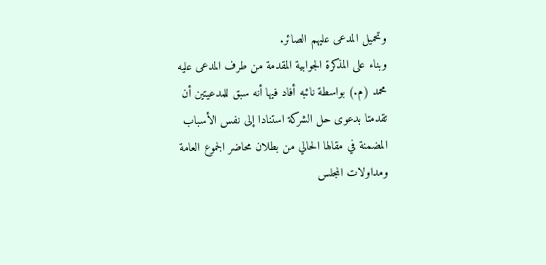وتحميل المدعى عليهم الصائر.
وبناء على المذكرة الجوابية المقدمة من طرف المدعى عليه محمد (م.) بواسطة نائبه أفاد فيها أنه سبق للمدعيتين أن تقدمتا بدعوى حل الشركة استنادا إلى نفس الأسباب المضمنة في مقالها الحالي من بطلان محاضر الجموع العامة ومداولات المجلس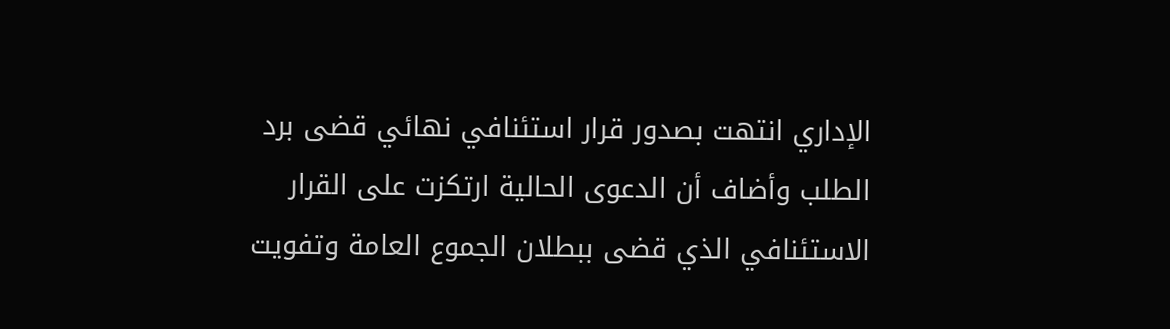الإداري انتهت بصدور قرار استئنافي نهائي قضى برد الطلب وأضاف أن الدعوى الحالية ارتكزت على القرار الاستئنافي الذي قضى ببطلان الجموع العامة وتفویت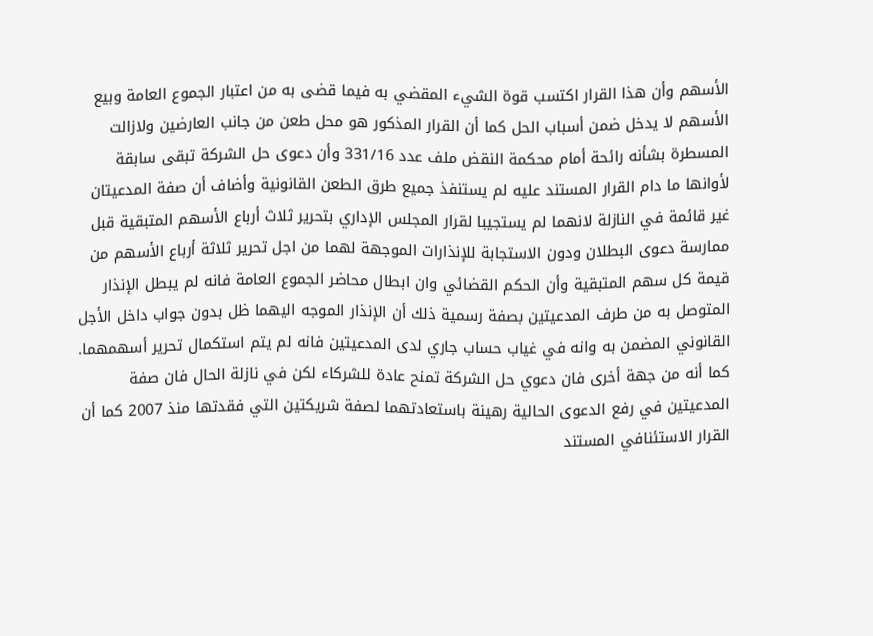الأسهم وأن هذا القرار اكتسب قوة الشيء المقضي به فيما قضى به من اعتبار الجموع العامة وبيع الأسهم لا يدخل ضمن أسباب الحل كما أن القرار المذكور هو محل طعن من جانب العارضين ولازالت المسطرة بشأنه رائحة أمام محكمة النقض ملف عدد 331/16 وأن دعوى حل الشركة تبقى سابقة لأوانها ما دام القرار المستند عليه لم يستنفذ جميع طرق الطعن القانونية وأضاف أن صفة المدعيتان غیر قائمة في النازلة لانهما لم يستجيبا لقرار المجلس الإداري بتحرير ثلاث أرباع الأسهم المتبقية قبل ممارسة دعوى البطلان ودون الاستجابة للإنذارات الموجهة لهما من اجل تحرير ثلاثة أرباع الأسهم من قيمة كل سهم المتبقية وأن الحكم القضائي وان ابطال محاضر الجموع العامة فانه لم يبطل الإنذار المتوصل به من طرف المدعيتين بصفة رسمية ذلك أن الإنذار الموجه اليهما ظل بدون جواب داخل الأجل القانوني المضمن به وانه في غياب حساب جاري لدى المدعيتين فانه لم يتم استكمال تحرير أسهمهما. كما أنه من جهة أخرى فان دعوي حل الشركة تمنح عادة للشركاء لكن في نازلة الحال فان صفة المدعيتين في رفع الدعوى الحالية رهينة باستعادتهما لصفة شريكتين التي فقدتها منذ 2007 كما أن القرار الاستئنافي المستند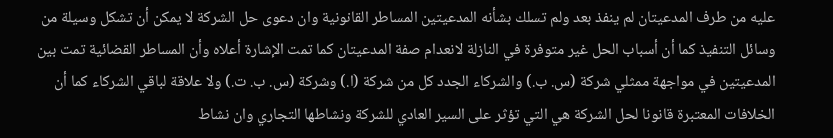عليه من طرف المدعيتان لم ينفذ بعد ولم تسلك بشأنه المدعيتين المساطر القانونية وان دعوی حل الشركة لا يمكن أن تشكل وسيلة من وسائل التنفيذ كما أن أسباب الحل غير متوفرة في النازلة لانعدام صفة المدعيتان كما تمت الإشارة أعلاه وأن المساطر القضائية تمت بين المدعيتين في مواجهة ممثلي شركة (س. ب.) والشركاء الجدد كل من شركة (ا.) وشركة (س. ب. ت.) ولا علاقة لباقي الشركاء كما أن الخلافات المعتبرة قانونا لحل الشركة هي التي تؤثر على السير العادي للشركة ونشاطها التجاري وان نشاط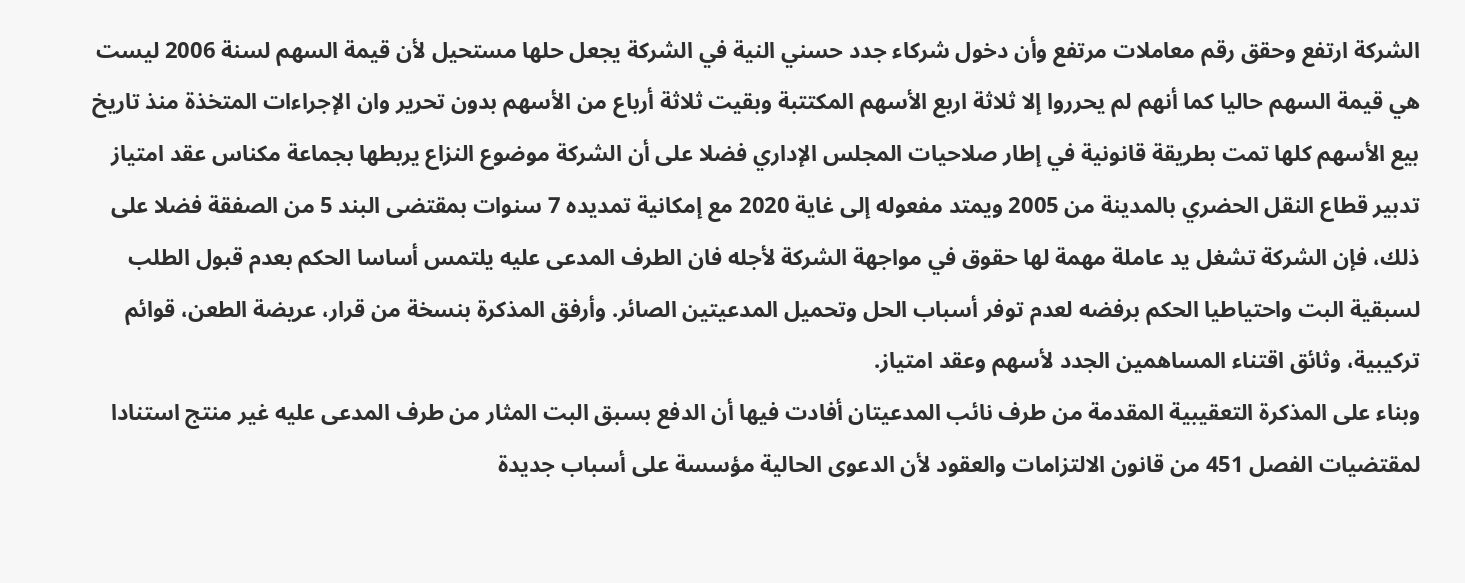الشركة ارتفع وحقق رقم معاملات مرتفع وأن دخول شركاء جدد حسني النية في الشركة يجعل حلها مستحيل لأن قيمة السهم لسنة 2006 ليست هي قيمة السهم حاليا كما أنهم لم يحرروا إلا ثلاثة اربع الأسهم المكتتبة وبقيت ثلاثة أرباع من الأسهم بدون تحرير وان الإجراءات المتخذة منذ تاريخ بيع الأسهم كلها تمت بطريقة قانونية في إطار صلاحيات المجلس الإداري فضلا على أن الشركة موضوع النزاع يربطها بجماعة مكناس عقد امتیاز تدبير قطاع النقل الحضري بالمدينة من 2005 ويمتد مفعوله إلى غاية 2020 مع إمكانية تمديده 7 سنوات بمقتضى البند 5 من الصفقة فضلا على ذلك، فإن الشركة تشغل يد عاملة مهمة لها حقوق في مواجهة الشركة لأجله فان الطرف المدعى عليه يلتمس أساسا الحكم بعدم قبول الطلب لسبقية البت واحتياطيا الحكم برفضه لعدم توفر أسباب الحل وتحميل المدعيتين الصائر. وأرفق المذكرة بنسخة من قرار، عريضة الطعن، قوائم تركيبية، وثائق اقتناء المساهمين الجدد لأسهم وعقد امتیاز.
وبناء على المذكرة التعقيبية المقدمة من طرف نائب المدعيتان أفادت فيها أن الدفع بسبق البت المثار من طرف المدعى عليه غير منتج استنادا لمقتضيات الفصل 451 من قانون الالتزامات والعقود لأن الدعوى الحالية مؤسسة على أسباب جديدة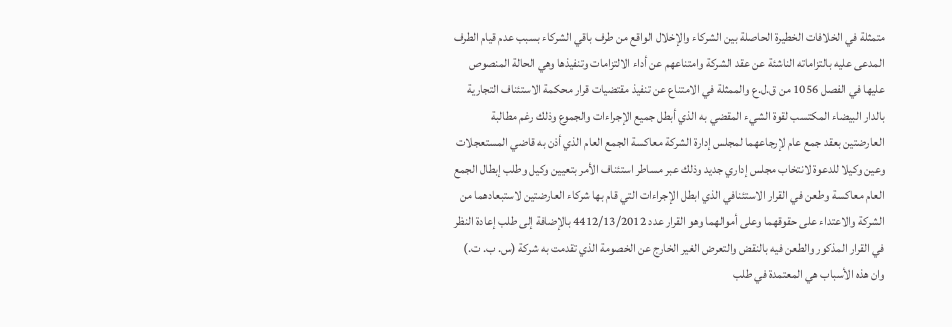متمثلة في الخلافات الخطيرة الحاصلة بين الشركاء والإخلال الواقع من طرف باقي الشركاء بسبب عدم قيام الطرف المدعى عليه بالتزاماته الناشئة عن عقد الشركة وامتناعهم عن أداء الالتزامات وتنفيذها وهي الحالة المنصوص عليها في الفصل 1056 من ق.ل.ع والممثلة في الامتناع عن تنفيذ مقتضيات قرار محكمة الاستئناف التجارية بالدار البيضاء المكتسب لقوة الشيء المقضي به الذي أبطل جميع الإجراءات والجموع وذلك رغم مطالبة العارضتين بعقد جمع عام لإرجاعهما لمجلس إدارة الشركة معاكسة الجمع العام الذي أذن به قاضي المستعجلات وعين وكيلا للدعوة لانتخاب مجلس إداري جديد وذلك عبر مساطر استئناف الأمر بتعيين وكيل وطلب إبطال الجمع العام معاكسة وطعن في القرار الاستئنافي الذي ابطل الإجراءات التي قام بها شركاء العارضتين لاستبعادهما من الشركة والاعتداء على حقوقهما وعلى أموالهما وهو القرار عدد 4412/13/2012 بالإضافة إلى طلب إعادة النظر في القرار المذكور والطعن فيه بالنقض والتعرض الغير الخارج عن الخصومة الذي تقدمت به شركة (س. ب. ت.) وان هذه الأسباب هي المعتمدة في طلب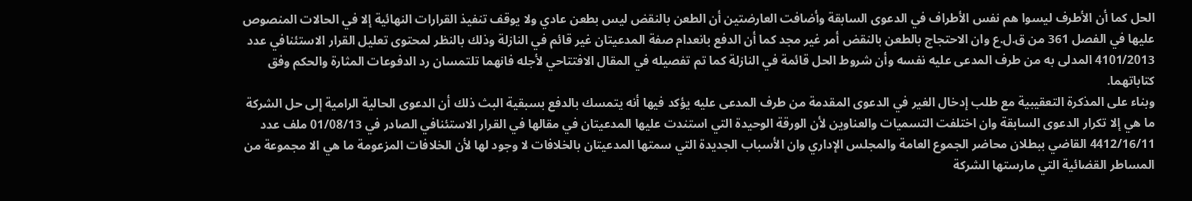الحل كما أن الأطرف ليسوا هم نفس الأطراف في الدعوى السابقة وأضافت العارضتين أن الطعن بالنقض ليس بطعن عادي ولا يوقف تنفيذ القرارات النهائية إلا في الحالات المنصوص عليها في الفصل 361 من ق.ل.ع وان الاحتجاج بالطعن بالنقض أمر غير مجد كما أن الدفع بانعدام صفة المدعيتان غير قائم في النازلة وذلك بالنظر لمحتوى تعليل القرار الاستئنافي عدد 4101/2013 المدلى به من طرف المدعى عليه نفسه وأن شروط الحل قائمة في النازلة كما تم تفصيله في المقال الافتتاحي لأجله فانهما تلتمسان رد الدفوعات المثارة والحكم وفق كتاباتهما.
وبناء على المذكرة التعقيبية مع طلب إدخال الغير في الدعوى المقدمة من طرف المدعى عليه يؤكد فيها أنه يتمسك بالدفع بسبقية البث ذلك أن الدعوى الحالية الرامية إلى حل الشركة ما هي إلا تكرار الدعوى السابقة وان اختلفت التسميات والعناوين لأن الورقة الوحيدة التي استندت عليها المدعيتان في مقالها في القرار الاستئنافي الصادر في 01/08/13 ملف عدد 4412/16/11 القاضي ببطلان محاضر الجموع العامة والمجلس الإداري وان الأسباب الجديدة التي سمتها المدعيتان بالخلافات لا وجود لها لأن الخلافات المزعومة ما هي الا مجموعة من المساطر القضائية التي مارستها الشركة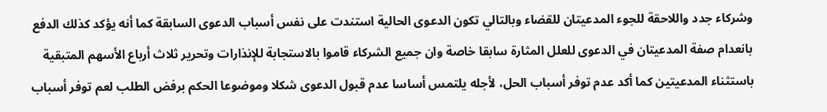وشركاء جدد واللاحقة للجوء المدعيتان للقضاء وبالتالي تكون الدعوى الحالية استندت على نفس أسباب الدعوى السابقة كما أنه يؤكد كذلك الدفع بانعدام صفة المدعيتان في الدعوى للعلل المثارة سابقا خاصة وان جميع الشركاء قاموا بالاستجابة للإنذارات وتحرير ثلاث أرباع الأسهم المتبقية باستثناء المدعيتين كما أكد عدم توفر أسباب الحل، لأجله يلتمس أساسا عدم قبول الدعوى شكلا وموضوعا الحكم برفض الطلب لعم توفر أسباب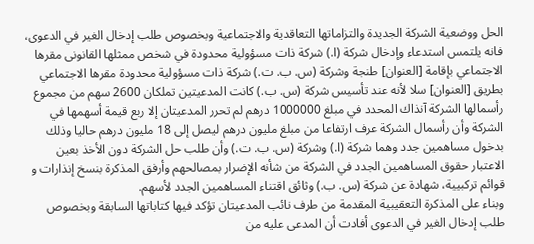الحل ووضعية الشركة الجديدة والتزاماتها التعاقدية والاجتماعية وبخصوص طلب إدخال الغير في الدعوى، فانه يلتمس استدعاء وإدخال شركة (ا.) شركة ذات مسؤولية محدودة في شخص ممثلها القانونی مقرها الاجتماعي بإقامة [العنوان] طنجة وشركة (س. ب. ت.) شركة ذات مسؤولية محدودة مقرها الاجتماعي بطريق [العنوان] سلا لأنه عند تأسيس شركة (س. ب.) كانت المدعيتين تملكان 2600 سهم من مجموع رأسمالها الشركة آنذاك المحدد في مبلغ 1000000 درهم لم تحرر المدعيتان إلا ربع قيمة أسهمها في الشركة وأن رأسمال الشركة عرف ارتفاعا من مبلغ مليون درهم ليصل إلى 18 مليون درهم حاليا وذلك بدخول مساهمين جدد وهما شركة (ا.) وشركة (س. ب. ت.) وأن طلب حل الشركة دون الأخذ بعين الاعتبار حقوق المساهمين الجدد في الشركة من شأنه الإضرار بمصالحهم وأرفق المذكرة بنسخ إنذارات و قوائم تركبيية، شهادة عن شركة (س. ب.) وثائق اقتناء المساهمين الجدد لأسهم.
وبناء على المذكرة التعقيبية المقدمة من طرف نائب المدعيتان تؤكد فيها كتاباتها السابقة وبخصوص طلب إدخال الغير في الدعوى أفادت أن المدعى عليه من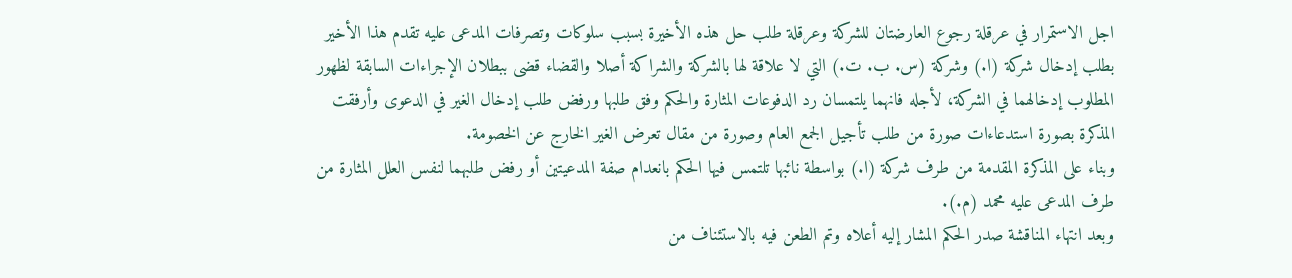اجل الاستمرار في عرقلة رجوع العارضتان للشركة وعرقلة طلب حل هذه الأخيرة بسبب سلوكات وتصرفات المدعى عليه تقدم هذا الأخير بطلب إدخال شركة (ا.) وشركة (س. ب. ت.) التي لا علاقة لها بالشركة والشراكة أصلا والقضاء قضى ببطلان الإجراءات السابقة لظهور المطلوب إدخالهما في الشركة، لأجله فانهما يلتمسان رد الدفوعات المثارة والحكم وفق طلبها ورفض طلب إدخال الغير في الدعوى وأرفقت المذكرة بصورة استدعاءات صورة من طلب تأجيل الجمع العام وصورة من مقال تعرض الغير الخارج عن الخصومة.
وبناء على المذكرة المقدمة من طرف شركة (ا.) بواسطة نائبها تلتمس فيها الحكم بانعدام صفة المدعيتين أو رفض طلبهما لنفس العلل المثارة من طرف المدعى عليه محمد (م.).
وبعد انتهاء المناقشة صدر الحكم المشار إليه أعلاه وتم الطعن فيه بالاستئناف من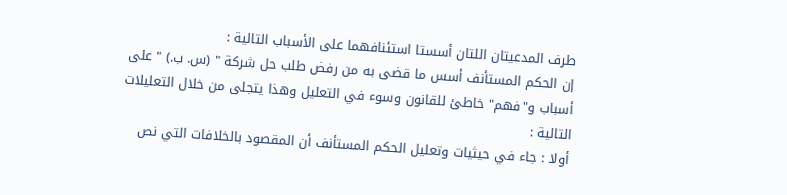طرف المدعيتان اللتان أسستا استئنافهما على الأسباب التالية :
إن الحكم المستأنف أسس ما قضى به من رفض طلب حل شركة " (س. ب.) " على أسباب و"فهم" خاطئ للقانون وسوء في التعليل وهذا يتجلى من خلال التعليلات التالية :
أولا : جاء في حيثيات وتعليل الحكم المستأنف أن المقصود بالخلافات التي نص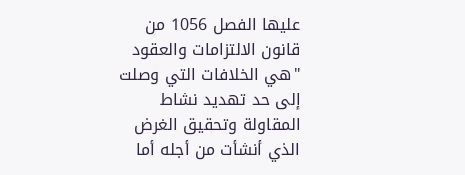عليها الفصل 1056 من قانون الالتزامات والعقود "هي الخلافات التي وصلت إلى حد تهديد نشاط المقاولة وتحقيق الغرض الذي أنشأت من أجله أما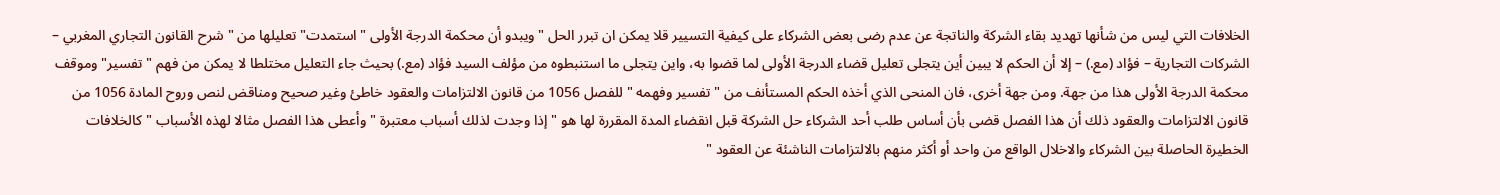الخلافات التي ليس من شأنها تهديد بقاء الشركة والناتجة عن عدم رضى بعض الشركاء على كيفية التسيير قلا يمكن ان تبرر الحل " ويبدو أن محكمة الدرجة الأولى " استمدت" تعليلها من " شرح القانون التجاري المغربي – الشركات التجارية – فؤاد (مع.) – إلا أن الحكم لا يبين أين يتجلى تعليل قضاء الدرجة الأولى لما قضوا به، واين يتجلى ما استنبطوه من مؤلف السيد فؤاد (مع.) بحيث جاء التعليل مختلطا لا يمكن من فهم " تفسير" وموقف محكمة الدرجة الأولى هذا من جهة. ومن جهة أخرى، فان المنحى الذي أخذه الحكم المستأنف من " تفسير وفهمه " للفصل 1056 من قانون الالتزامات والعقود خاطئ وغير صحيح ومناقض لنص وروح المادة 1056 من قانون الالتزامات والعقود ذلك أن هذا الفصل قضى بأن أساس طلب أحد الشركاء حل الشركة قبل انقضاء المدة المقررة لها هو " إذا وجدت لذلك أسباب معتبرة " وأعطى هذا الفصل مثالا لهذه الأسباب " كالخلافات الخطيرة الحاصلة بين الشركاء والاخلال الواقع من واحد أو أكثر منهم بالالتزامات الناشئة عن العقود "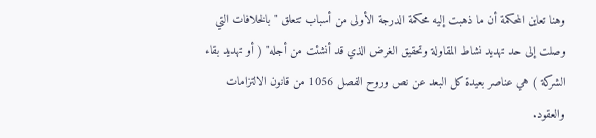وهنا تعاين المحكمة أن ما ذهبت إليه محكمة الدرجة الأولى من أسباب تتعلق " بالخلافات التي وصلت إلى حد تهديد نشاط المقاولة وتحقيق الغرض الذي قد أنشئت من أجله" ( أو تهديد بقاء الشركة ) هي عناصر بعيدة كل البعد عن نص وروح الفصل 1056 من قانون الالتزامات والعقود.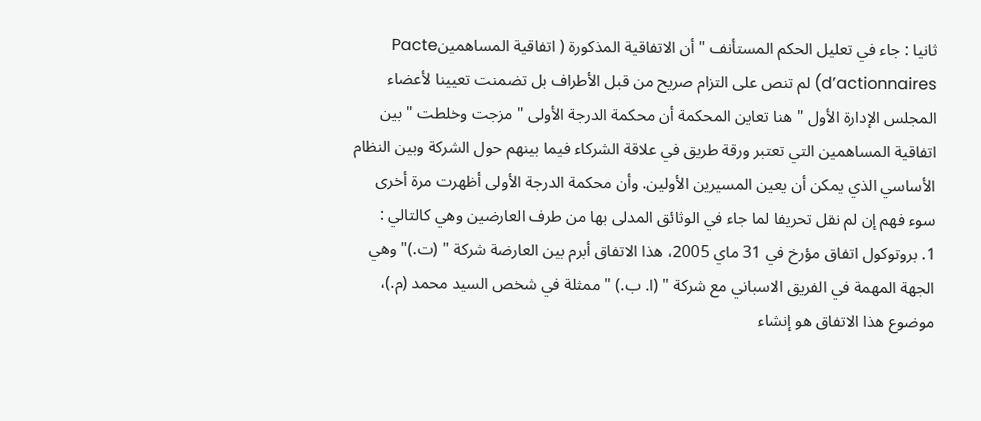ثانيا : جاء في تعليل الحكم المستأنف " أن الاتفاقية المذكورة ( اتفاقية المساهمينPacte d’actionnaires) لم تنص على التزام صريح من قبل الأطراف بل تضمنت تعيينا لأعضاء المجلس الإدارة الأول " هنا تعاين المحكمة أن محكمة الدرجة الأولى " مزجت وخلطت " بين اتفاقية المساهمين التي تعتبر ورقة طريق في علاقة الشركاء فيما بينهم حول الشركة وبين النظام الأساسي الذي يمكن أن يعين المسيرين الأولين. وأن محكمة الدرجة الأولى أظهرت مرة أخرى سوء فهم إن لم نقل تحريفا لما جاء في الوثائق المدلى بها من طرف العارضين وهي كالتالي :
1. بروتوكول اتفاق مؤرخ في 31 ماي 2005، هذا الاتفاق أبرم بين العارضة شركة " (ت.)" وهي الجهة المهمة في الفريق الاسباني مع شركة " (ا. ب.) " ممثلة في شخص السيد محمد (م.)، موضوع هذا الاتفاق هو إنشاء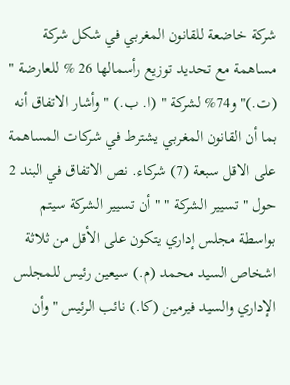شركة خاضعة للقانون المغربي في شكل شركة مساهمة مع تحديد توزيع رأسمالها 26 % للعارضة " (ت.)" و74% لشركة " (ا. ب.) " وأشار الاتفاق أنه بما أن القانون المغربي يشترط في شركات المساهمة على الاقل سبعة (7) شركاء. نص الاتفاق في البند 2 حول " تسيير الشركة " " أن تسيير الشركة سيتم بواسطة مجلس إداري يتكون على الأقل من ثلاثة اشخاص السيد محمد (م.) سيعين رئيس للمجلس الإداري والسيد فيرمين (كا.) نائب الرئيس " وأن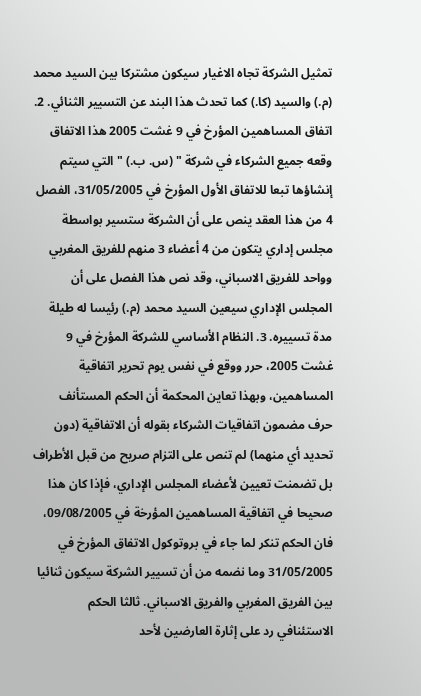تمثيل الشركة تجاه الاغيار سيكون مشتركا بين السيد محمد (م.) والسيد (كا.) كما تحدث هذا البند عن التسيير الثنائي. 2. اتفاق المساهمين المؤرخ في 9 غشت 2005 هذا الاتفاق وقعه جميع الشركاء في شركة " (س. ب.) " التي سيتم إنشاؤها تبعا للاتفاق الأول المؤرخ في 31/05/2005، الفصل 4 من هذا العقد ينص على أن الشركة ستسير بواسطة مجلس إداري يتكون من 4 أعضاء 3 منهم للفريق المغربي وواحد للفريق الاسباني، وقد نص هذا الفصل على أن المجلس الإداري سيعين السيد محمد (م.) رئيسا له طيلة مدة تسييره. 3. النظام الأساسي للشركة المؤرخ في 9 غشت 2005، حرر ووقع في نفس يوم تحرير اتفاقية المساهمين، وبهذا تعاين المحكمة أن الحكم المستأنف حرف مضمون اتفاقيات الشركاء بقوله أن الاتفاقية (دون تحديد أي منهما) لم تنص على التزام صريح من قبل الأطراف بل تضمنت تعيين لأعضاء المجلس الإداري، فإذا كان هذا صحيحا في اتفاقية المساهمين المؤرخة في 09/08/2005، فان الحكم تنكر لما جاء في بروتوكول الاتفاق المؤرخ في 31/05/2005 وما نضمه من أن تسيير الشركة سيكون ثنائيا بين الفريق المغربي والفريق الاسباني. ثالثا الحكم الاستئنافي رد على إثارة العارضين لأحد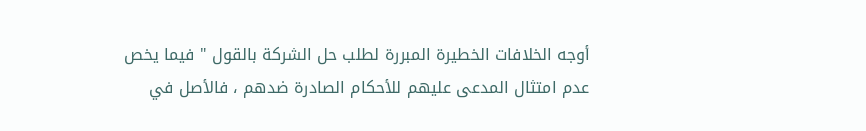أوجه الخلافات الخطيرة المبررة لطلب حل الشركة بالقول " فيما يخص عدم امتثال المدعى عليهم للأحكام الصادرة ضدهم ، فالأصل في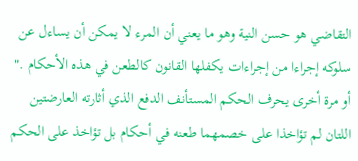التقاضي هو حسن النية وهو ما يعني أن المرء لا يمكن أن يساءل عن سلوكه إجراءا من إجراءات يكفلها القانون كالطعن في هذه الأحكام ." أو مرة أخرى يحرف الحكم المستأنف الدفع الذي أثارته العارضتين اللتان لم تؤاخذا على خصمهما طعنه في أحكام بل تؤاخذ على الحكم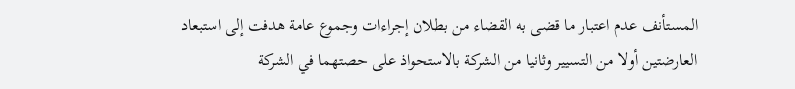المستأنف عدم اعتبار ما قضى به القضاء من بطلان إجراءات وجموع عامة هدفت إلى استبعاد العارضتين أولا من التسيير وثانيا من الشركة بالاستحواذ على حصتهما في الشركة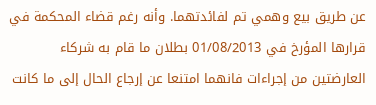عن طريق بيع وهمي تم لفائدتهما. وأنه رغم قضاء المحكمة في قرارها المؤرخ في 01/08/2013 بطلان ما قام به شركاء العارضتين من إجراءات فانهما امتنعا عن إرجاع الحال إلى ما كانت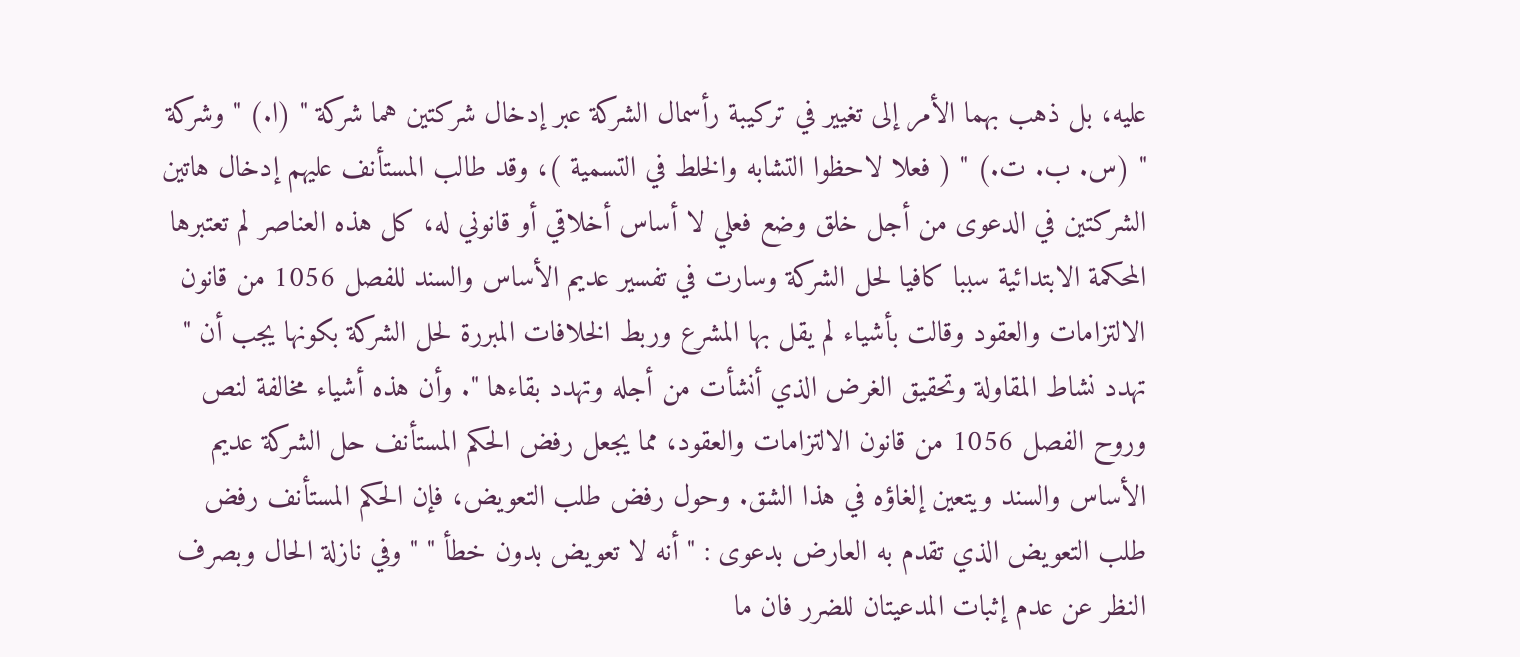عليه، بل ذهب بهما الأمر إلى تغيير في تركيبة رأسمال الشركة عبر إدخال شركتين هما شركة " (ا.) " وشركة " (س. ب. ت.) " ( فعلا لاحظوا التشابه والخلط في التسمية )، وقد طالب المستأنف عليهم إدخال هاتين الشركتين في الدعوى من أجل خلق وضع فعلي لا أساس أخلاقي أو قانوني له، كل هذه العناصر لم تعتبرها المحكمة الابتدائية سببا كافيا لحل الشركة وسارت في تفسير عديم الأساس والسند للفصل 1056 من قانون الالتزامات والعقود وقالت بأشياء لم يقل بها المشرع وربط الخلافات المبررة لحل الشركة بكونها يجب أن " تهدد نشاط المقاولة وتحقيق الغرض الذي أنشأت من أجله وتهدد بقاءها ". وأن هذه أشياء مخالفة لنص وروح الفصل 1056 من قانون الالتزامات والعقود، مما يجعل رفض الحكم المستأنف حل الشركة عديم الأساس والسند ويتعين إلغاؤه في هذا الشق. وحول رفض طلب التعويض، فإن الحكم المستأنف رفض طلب التعويض الذي تقدم به العارض بدعوى : " أنه لا تعويض بدون خطأ " " وفي نازلة الحال وبصرف النظر عن عدم إثبات المدعيتان للضرر فان ما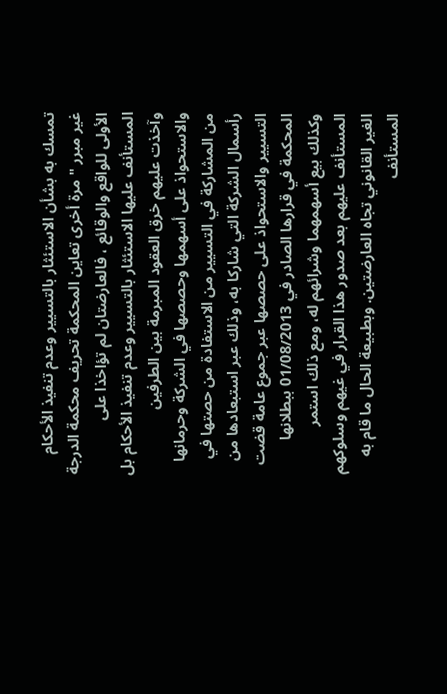تمسك به بشأن الاستئثار بالتسيير وعدم تنفيذ الأحكام غير مبرر " مرة أخرى تعاين المحكمة تحريف محكمة الدرجة الأولى للواقع والوقائع ، فالعارضتان لم تؤاخذا على المستأنف عليها الاستئثار بالتسيير وعدم تنفيذ الأحكام بل وآخذت عليهم خرق العقود المبرمة بين الطرفين والاستحواذ على أسهمها وحصصها في الشركة وحرمانها من المشاركة في التسيير من الاستفادة من حصتها في رأسمال الشركة التي شاركا به، وذلك عبر استبعادها من التسيير والاستحواذ على حصصها عبر جموع عامة قضت المحكمة في قرارها الصادر في 01/08/2013 ببطلانها وكذلك بيع أسهمهما وشرائهم له، ومع ذلك استمر المستأنف عليهم بعد صدور هذا القرار في غيهم وسلوكهم الغير القانوني تجاه العارضتين. وبطبيعة الحال ما قام به المستأنف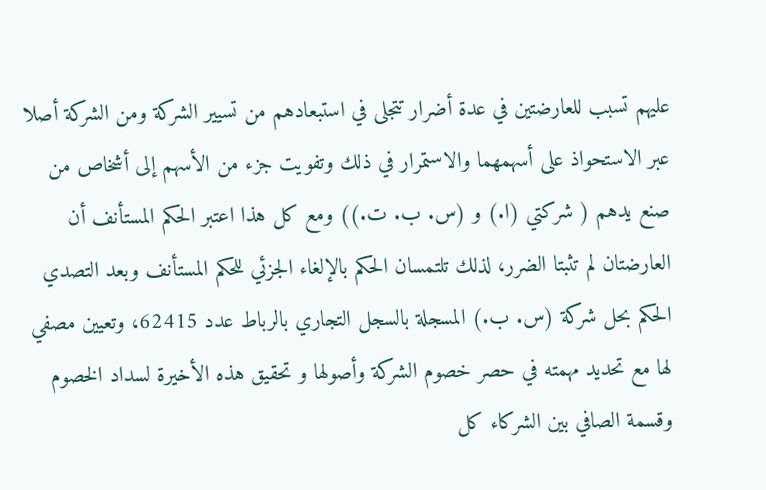عليهم تسبب للعارضتين في عدة أضرار تتجلى في استبعادهم من تسيير الشركة ومن الشركة أصلا عبر الاستحواذ على أسهمهما والاستمرار في ذلك وتفويت جزء من الأسهم إلى أشخاص من صنع يدهم ( شركتي (ا.) و (س. ب. ت.)) ومع كل هذا اعتبر الحكم المستأنف أن العارضتان لم تثبتا الضرر، لذلك تلتمسان الحكم بالإلغاء الجزئي للحكم المستأنف وبعد التصدي الحكم بحل شركة (س. ب.) المسجلة بالسجل التجاري بالرباط عدد 62415، وتعيين مصفي لها مع تحديد مهمته في حصر خصوم الشركة وأصولها و تحقيق هذه الأخيرة لسداد الخصوم وقسمة الصافي بين الشركاء كل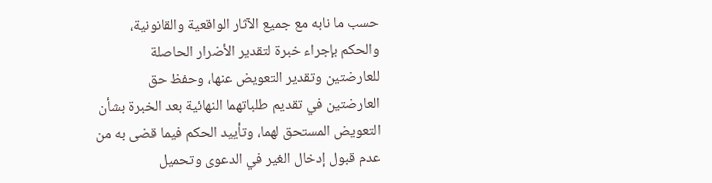حسب ما نابه مع جميع الآثار الواقعية والقانونية، والحكم بإجراء خبرة لتقدير الأضرار الحاصلة للعارضتين وتقدير التعويض عنها، وحفظ حق العارضتين في تقديم طلباتهما النهائية بعد الخبرة بشأن التعويض المستحق لهما، وتأييد الحكم فيما قضى به من عدم قبول إدخال الغير في الدعوى وتحميل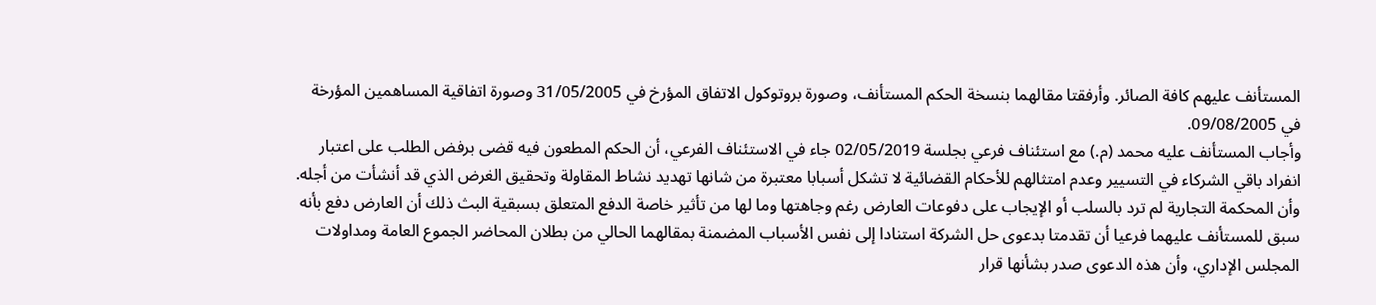المستأنف عليهم كافة الصائر. وأرفقتا مقالهما بنسخة الحكم المستأنف، وصورة بروتوكول الاتفاق المؤرخ في 31/05/2005 وصورة اتفاقية المساهمين المؤرخة في 09/08/2005.
وأجاب المستأنف عليه محمد (م.) مع استئناف فرعي بجلسة 02/05/2019 جاء في الاستئناف الفرعي، أن الحكم المطعون فيه قضى برفض الطلب على اعتبار انفراد باقي الشركاء في التسيير وعدم امتثالهم للأحكام القضائية لا تشكل أسبابا معتبرة من شانها تهديد نشاط المقاولة وتحقيق الغرض الذي قد أنشأت من أجله. وأن المحكمة التجارية لم ترد بالسلب أو الإيجاب على دفوعات العارض رغم وجاهتها وما لها من تأثير خاصة الدفع المتعلق بسبقية البث ذلك أن العارض دفع بأنه سبق للمستأنف عليهما فرعيا أن تقدمتا بدعوى حل الشركة استنادا إلى نفس الأسباب المضمنة بمقالهما الحالي من بطلان المحاضر الجموع العامة ومداولات المجلس الإداري، وأن هذه الدعوی صدر بشأنها قرار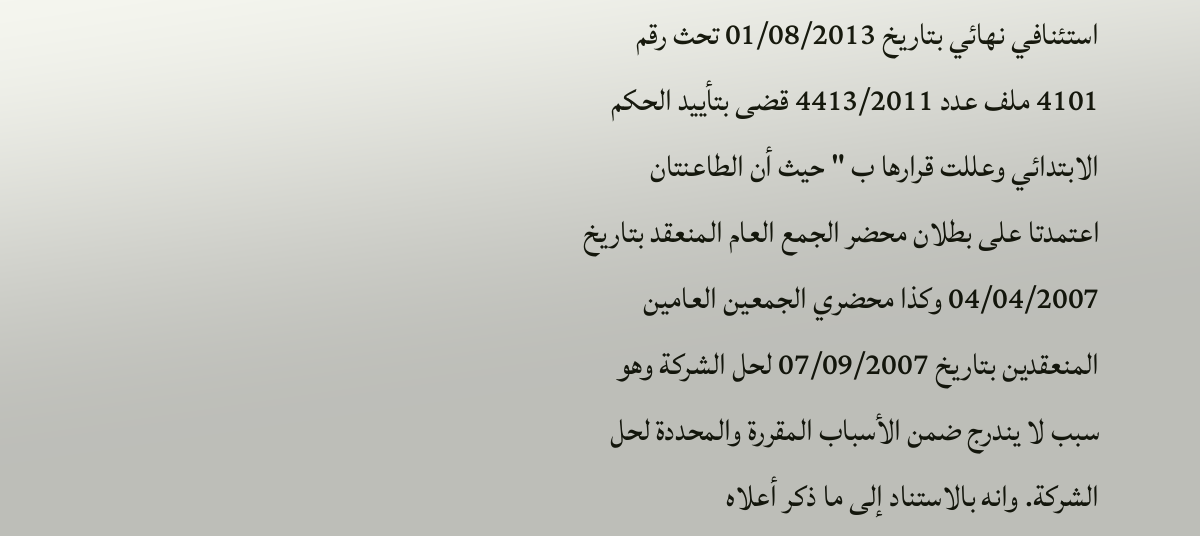استئنافي نهائي بتاريخ 01/08/2013 تحث رقم 4101 ملف عدد 4413/2011 قضى بتأييد الحكم الابتدائي وعللت قرارها ب " حيث أن الطاعنتان اعتمدتا على بطلان محضر الجمع العام المنعقد بتاريخ 04/04/2007 وكذا محضري الجمعين العامين المنعقدين بتاريخ 07/09/2007 لحل الشركة وهو سبب لا يندرج ضمن الأسباب المقررة والمحددة لحل الشركة. وانه بالاستناد إلى ما ذكر أعلاه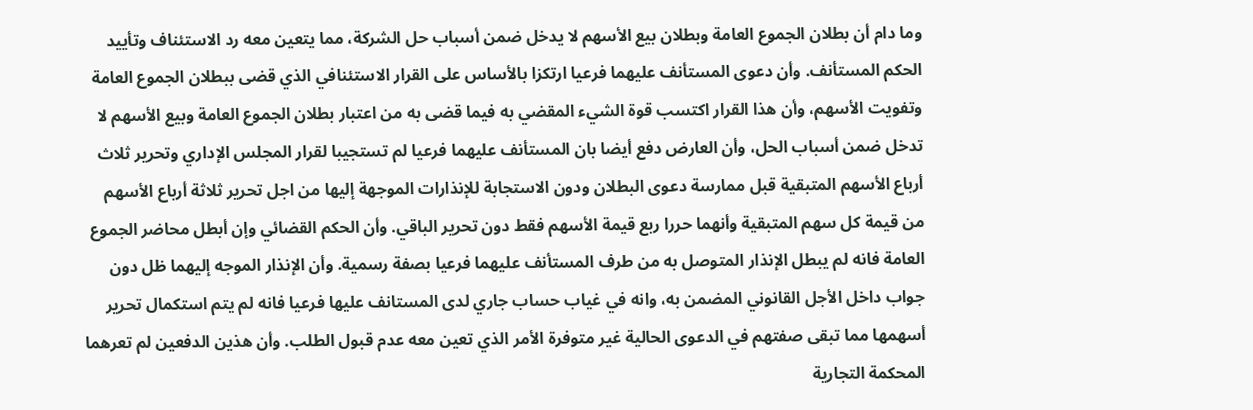وما دام أن بطلان الجموع العامة وبطلان بيع الأسهم لا يدخل ضمن أسباب حل الشركة، مما يتعين معه رد الاستئناف وتأييد الحكم المستأنف. وأن دعوى المستأنف عليهما فرعيا ارتكزا بالأساس على القرار الاستئنافي الذي قضى ببطلان الجموع العامة وتفويت الأسهم، وأن هذا القرار اكتسب قوة الشيء المقضي به فيما قضى به من اعتبار بطلان الجموع العامة وبيع الأسهم لا تدخل ضمن أسباب الحل، وأن العارض دفع أيضا بان المستأنف عليهما فرعيا لم تستجيبا لقرار المجلس الإداري وتحرير ثلاث أرباع الأسهم المتبقية قبل ممارسة دعوى البطلان ودون الاستجابة للإنذارات الموجهة إليها من اجل تحرير ثلاثة أرباع الأسهم من قيمة كل سهم المتبقية وأنهما حررا ربع قيمة الأسهم فقط دون تحرير الباقي. وأن الحكم القضائي وإن أبطل محاضر الجموع العامة فانه لم يبطل الإنذار المتوصل به من طرف المستأنف عليهما فرعيا بصفة رسمية. وأن الإنذار الموجه إليهما ظل دون جواب داخل الأجل القانوني المضمن به، وانه في غياب حساب جاري لدى المستانف عليها فرعيا فانه لم يتم استكمال تحرير أسهمها مما تبقى صفتهم في الدعوى الحالية غير متوفرة الأمر الذي تعين معه عدم قبول الطلب. وأن هذين الدفعين لم تعرهما المحكمة التجارية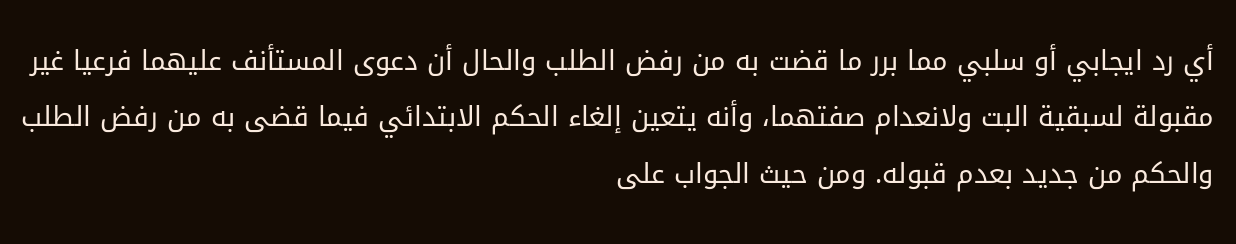أي رد ايجابي أو سلبي مما برر ما قضت به من رفض الطلب والحال أن دعوى المستأنف عليهما فرعيا غير مقبولة لسبقية البت ولانعدام صفتهما، وأنه يتعين إلغاء الحكم الابتدائي فيما قضى به من رفض الطلب والحكم من جديد بعدم قبوله. ومن حيث الجواب على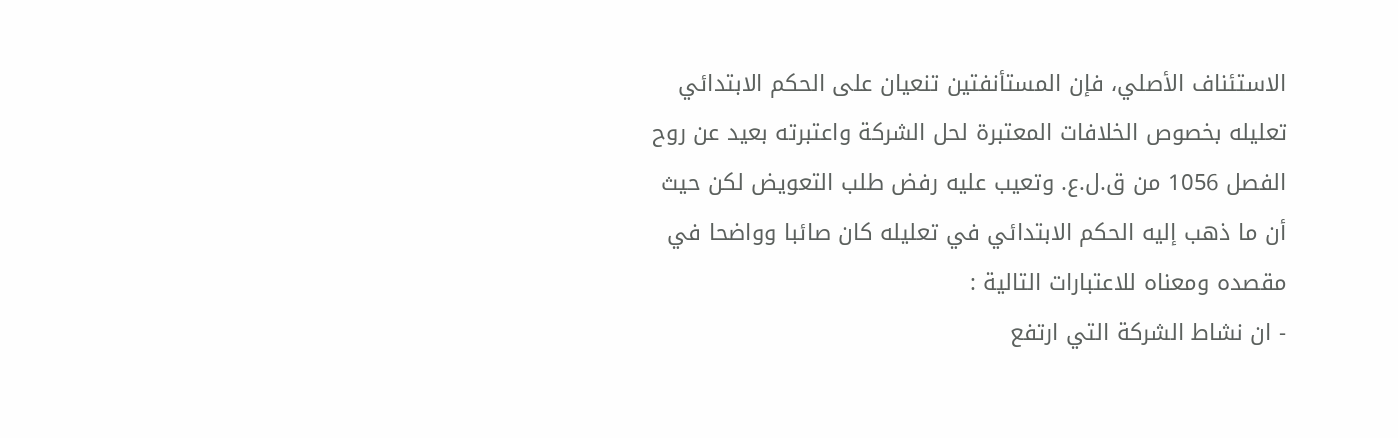الاستئناف الأصلي، فإن المستأنفتين تنعيان على الحكم الابتدائي تعليله بخصوص الخلافات المعتبرة لحل الشركة واعتبرته بعيد عن روح الفصل 1056 من ق.ل.ع. وتعيب عليه رفض طلب التعويض لكن حيث أن ما ذهب إليه الحكم الابتدائي في تعليله كان صائبا وواضحا في مقصده ومعناه للاعتبارات التالية :
- ان نشاط الشركة التي ارتفع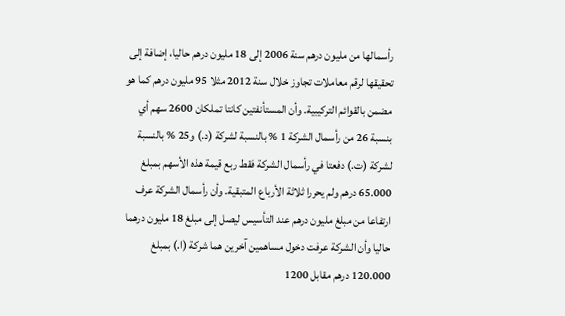رأسمالها من مليون درهم سنة 2006 إلى 18 مليون درهم حاليا، إضافة إلى تحقيقها لرقم معاملات تجاوز خلال سنة 2012 مثلا 95 مليون درهم كما هو مضمن بالقوائم التركيبية. وأن المستأنفتين كانتا تملكان 2600 سهم أي بنسبة 26 من رأسمال الشركة 1 % بالنسبة لشركة (د.) و25 % بالنسبة لشركة (ت.) دفعتا في رأسمال الشركة فقط ربع قيمة هذه الأسهم بمبلغ 65.000 درهم ولم يحررا ثلاثة الأرباع المتبقية. وأن رأسمال الشركة عرف ارتفاعا من مبلغ مليون درهم عند التأسيس ليصل إلى مبلغ 18 مليون درهما حاليا وأن الشركة عرفت دخول مساهمين آخرين هما شركة (ا.) بمبلغ 120.000 درهم مقابل 1200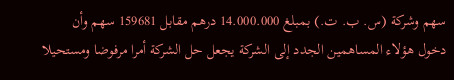سهم وشركة (س. ب. ت.) بمبلغ 14.000.000 درهم مقابل 159681 سهم وأن دخول هؤلاء المساهمين الجدد إلى الشركة يجعل حل الشركة أمرا مرفوضا ومستحيلا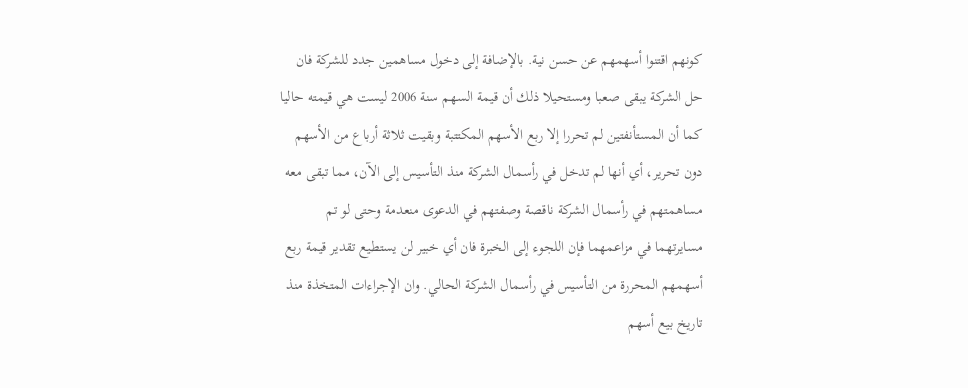كونهم اقتنوا أسهمهم عن حسن نية. بالإضافة إلى دخول مساهمين جدد للشركة فان حل الشركة يبقى صعبا ومستحيلا ذلك أن قيمة السهم سنة 2006 ليست هي قيمته حاليا كما أن المستأنفتين لم تحررا إلا ربع الأسهم المكتتبة وبقيت ثلاثة أرباع من الأسهم دون تحرير، أي أنها لم تدخل في رأسمال الشركة منذ التأسيس إلى الآن، مما تبقى معه مساهمتهم في رأسمال الشركة ناقصة وصفتهم في الدعوى منعدمة وحتى لو تم مسايرتهما في مزاعمهما فإن اللجوء إلى الخبرة فان أي خبير لن يستطيع تقدير قيمة ربع أسهمهم المحررة من التأسيس في رأسمال الشركة الحالي. وان الإجراءات المتخذة منذ تاريخ بيع أسهم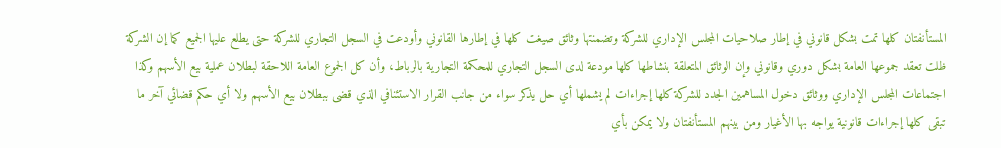المستأنفتان كلها تمت بشكل قانوني في إطار صلاحيات المجلس الإداري للشركة وتضمنتها وثائق صيغت كلها في إطارها القانوني وأودعت في السجل التجاري للشركة حتى يطلع عليها الجميع كما إن الشركة ظلت تعقد جموعها العامة بشكل دوري وقانوني وإن الوثائق المتعلقة بنشاطها كلها مودعة لدى السجل التجاري للمحكمة التجارية بالرباط، وأن كل الجموع العامة اللاحقة لبطلان عملية بيع الأسهم وكذا اجتماعات المجلس الإداري ووثائق دخول المساهمين الجدد للشركة كلها إجراءات لم يشملها أي حل يذكر سواء من جانب القرار الاستئنافي الذي قضى ببطلان بيع الأسهم ولا أي حكم قضائي آخر ما تبقى كلها إجراءات قانونية يواجه بها الأغيار ومن بينهم المستأنفتان ولا يمكن بأي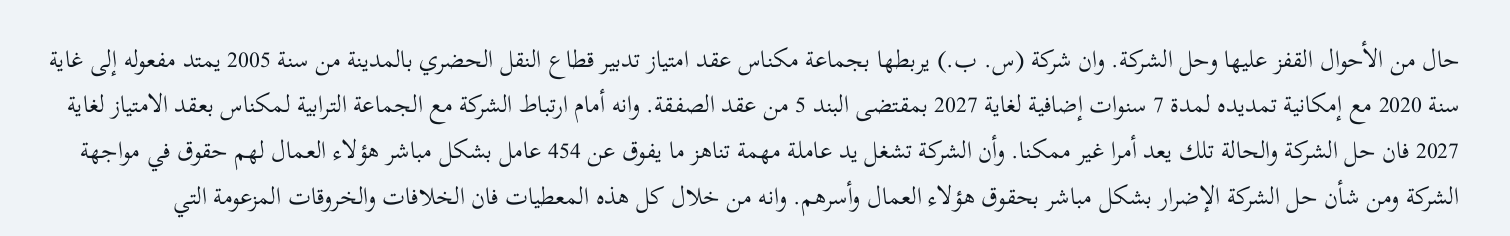حال من الأحوال القفز عليها وحل الشركة. وان شركة (س. ب.) يربطها بجماعة مكناس عقد امتیاز تدبير قطاع النقل الحضري بالمدينة من سنة 2005 يمتد مفعوله إلى غاية سنة 2020 مع إمكانية تمديده لمدة 7 سنوات إضافية لغاية 2027 بمقتضى البند 5 من عقد الصفقة. وانه أمام ارتباط الشركة مع الجماعة الترابية لمكناس بعقد الامتياز لغاية 2027 فان حل الشركة والحالة تلك يعد أمرا غير ممكنا. وأن الشركة تشغل يد عاملة مهمة تناهز ما يفوق عن 454 عامل بشكل مباشر هؤلاء العمال لهم حقوق في مواجهة الشركة ومن شأن حل الشركة الإضرار بشكل مباشر بحقوق هؤلاء العمال وأسرهم. وانه من خلال كل هذه المعطيات فان الخلافات والخروقات المزعومة التي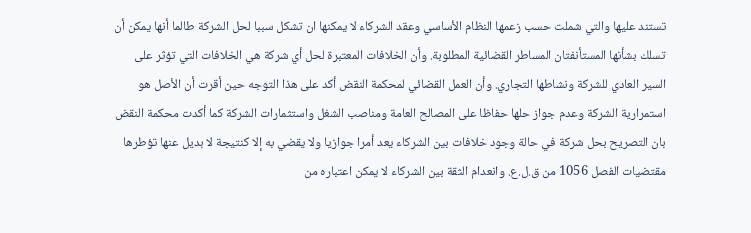تستند عليها والتي شملت حسب زعمها النظام الأساسي وعقد الشركاء لا يمكنها ان تشكل سببا لحل الشركة طالما أنها يمكن أن تسلك بشأنها المستأنفتان المساطر القضائية المطلوبة. وأن الخلافات المعتبرة لحل أي شركة هي الخلافات التي تؤثر على السير العادي للشركة ونشاطها التجاري. وأن العمل القضائي لمحكمة النقض أكد على هذا التوجه حين أقرت أن الأصل هو استمرارية الشركة وعدم جواز حلها حفاظا على المصالح العامة ومناصب الشغل واستثمارات الشركة كما أكدت محكمة النقض بان التصريح بحل شركة في حالة وجود خلافات بين الشركاء يعد أمرا جوازيا ولا يقضي به إلا كنتيجة لا بديل عنها تؤطرها مقتضيات الفصل 1056 من ق.ل.ع. وانعدام الثقة بين الشركاء لا يمكن اعتباره من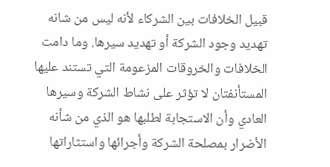قبيل الخلافات بين الشركاء لأنه ليس من شانه تهدید وجود الشركة أو تهديد سيرها. وما دامت الخلافات والخروقات المزعومة التي تستند عليها المستأنفتان لا تؤثر على نشاط الشركة وسیرها العادي وأن الاستجابة لطلبها هو الذي من شأنه الأضرار بمصلحة الشركة وأجرائها واستثاراتها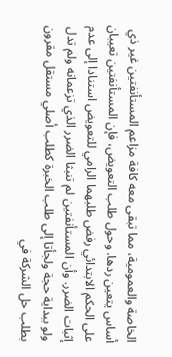الخاصة والعمومية، مما تبقى معه كافة مزاعم المستأنفتين غير ذي أساس يتعين ردها. وحول طلب التعويض، فإن المستأنفتين تعيبان على الحكم الابتدائي رفض طلبهما الرامي للتعويض استنادا إلى عدم إثبات الضرر. وأن المستأنفتين لم تنبثا الضرر الذي تزعمانه ولم تدل ولو ببداية حجة ولجأتا إلى طلب الخبرة كطلب أصلي مستقل مقرون بطلب حل الشركة في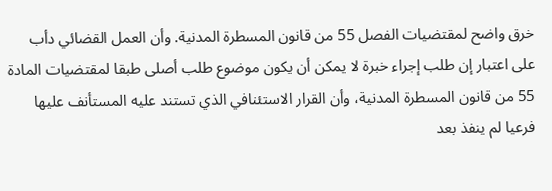خرق واضح لمقتضيات الفصل 55 من قانون المسطرة المدنية. وأن العمل القضائي دأب على اعتبار إن طلب إجراء خبرة لا يمكن أن يكون موضوع طلب أصلى طبقا لمقتضيات المادة 55 من قانون المسطرة المدنية، وأن القرار الاستئنافي الذي تستند عليه المستأنف عليها فرعيا لم ينفذ بعد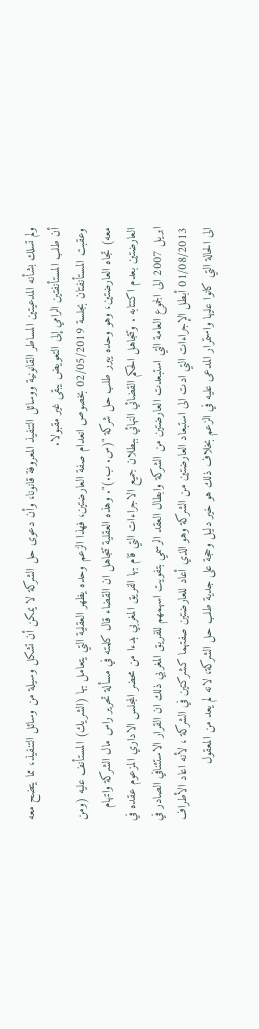ولم تسلك بشأنه المدعيتين المساطر القانونية ووسائل التنفيذ المعروفة قانونا، وأن دعوى حل الشركة لا يمكن أن تشكل وسيلة من وسائل التنفيذ، مما يتضح معه أن طلب المستأنفتين الرامي إلى التعويض يبقى غير مقبولا.
وعقبت المستأنفتان بجلسة 02/05/2019 بخصوص انعدام صفة العارضتين، فهذا الزعم وحده يظهر العقلية التي يتعامل بها (الشريك) المستأنف عليه (ومن معه) تجاه العارضتين، وهو وحده يبرر طلب حل شركة "(س. ب.)". وهذه العقلية تتجاهل ان القضاء قال كلمته في مسألة تحرير راس مال الشركة واتهام العارضتين بعدم اكتتابه . وتتجاهل الحكم القضائي النهائي ببطلان جميع الاجراءات التي قام بها الفريق المغربي بدءا من محضر المجلس الاداري المزعوم عقده في ابريل 2007 الى الجموع العامة التي استبعدت العارضتين من الشركة وابطال العقد الرسمي بتفويت اسهمهم للفريق المغربي ذلك ان القرار الاستئنافي الصادر في 01/08/2013 أبطل الإجراءات التي ادت الى استبعاد العارضتين من الشركة وهو الذي أعاد للعارضتين صفتهما كشركتين في الشركة ، لأنه اعاد الأطراف الى الحالة التي كانوا عليها واستمرار المدعى عليه في الزعم بخلاف ذلك هو خير دليل وحجة على جدية طلب حل الشركة، لانه لم يعد من المعقول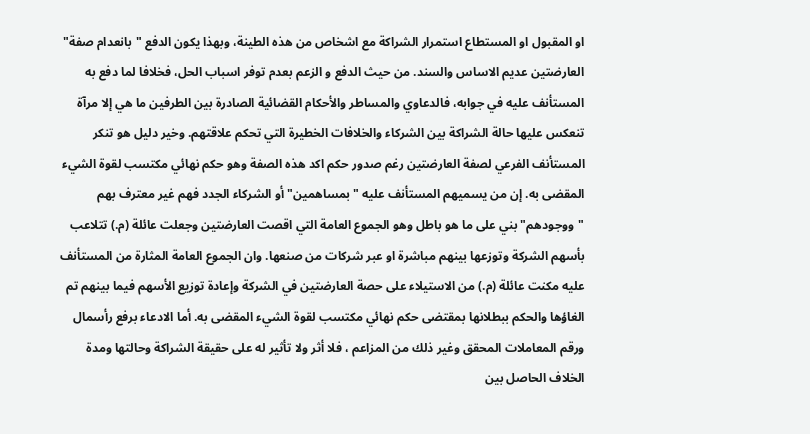او المقبول او المستطاع استمرار الشراكة مع اشخاص من هذه الطينة، وبهذا يكون الدفع "بانعدام صفة" العارضتين عديم الاساس والسند. من حيث الدفع و الزعم بعدم توفر اسباب الحل، فخلافا لما دفع به المستأنف عليه في جوابه، فالدعاوي والمساطر والأحكام القضائية الصادرة بين الطرفين ما هي إلا مرآة تنعكس عليها حالة الشراكة بين الشركاء والخلافات الخطيرة التي تحكم علاقتهم. وخير دليل هو تنكر المستأنف الفرعي لصفة العارضتين رغم صدور حكم اكد هذه الصفة وهو حكم نهائي مكتسب لقوة الشيء المقضى به. إن من يسميهم المستأنف عليه "بمساهمين" أو الشركاء الجدد فهم غير معترف بهم "ووجودهم" بني على ما هو باطل وهو الجموع العامة التي اقصت العارضتين وجعلت عائلة (م.) تتلاعب بأسهم الشركة وتوزعها بينهم مباشرة او عبر شركات من صنعها. وان الجموع العامة المثارة من المستأنف عليه مكنت عائلة (م.) من الاستيلاء على حصة العارضتين في الشركة وإعادة توزيع الأسهم فيما بينهم تم الغاؤها والحكم ببطلانها بمقتضى حكم نهائي مكتسب لقوة الشيء المقضى به. أما الادعاء برفع رأسمال ورقم المعاملات المحقق وغير ذلك من المزاعم ، فلا أثر ولا تأثير له على حقيقة الشراكة وحالتها ومدة الخلاف الحاصل بين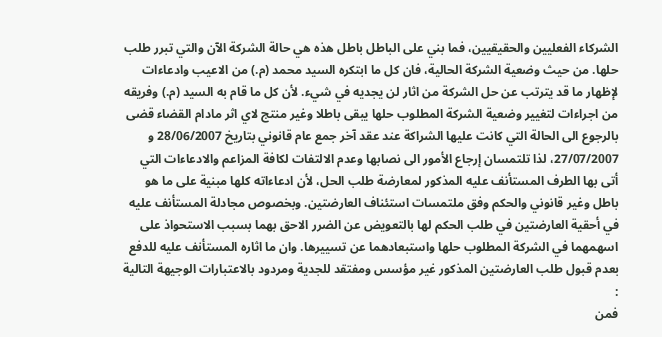الشركاء الفعليين والحقيقيين، فما بني على الباطل باطل هذه هي حالة الشركة الآن والتي تبرر طلب حلها. من حيث وضعية الشركة الحالية، فان كل ما ابتكره السيد محمد (م.) من الاعيب وادعاءات لإظهار ما قد يترتب عن حل الشركة من اثار لن يجديه في شيء. لأن كل ما قام به السيد (م.) وفريقه من اجراءات لتغيير وضعية الشركة المطلوب حلها يبقى باطلا وغير منتج لاي اثر مادام القضاء قضى بالرجوع الى الحالة التي كانت عليها الشراكة عند عقد آخر جمع عام قانوني بتاريخ 28/06/2007 و 27/07/2007، لذا تلتمسان إرجاع الأمور الى نصابها وعدم الالتفات لكافة المزاعم والادعاءات التي أتى بها الطرف المستأنف عليه المذكور لمعارضة طلب الحل، لأن ادعاءاته كلها مبنية على ما هو باطل وغير قانوني والحكم وفق ملتمسات استئناف العارضتين. وبخصوص مجادلة المستأنف عليه في أحقية العارضتين في طلب الحكم لها بالتعويض عن الضرر الاحق بهما بسبب الاستحواذ على اسهمهما في الشركة المطلوب حلها واستبعادهما عن تسييرها. وان ما اثاره المستأنف عليه للدفع بعدم قبول طلب العارضتين المذكور غير مؤسس ومفتقد للجدية ومردود بالاعتبارات الوجيهة التالية :
فمن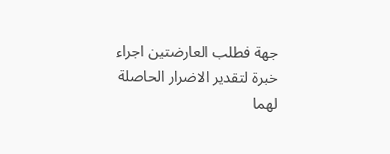جهة فطلب العارضتين اجراء خبرة لتقدير الاضرار الحاصلة لهما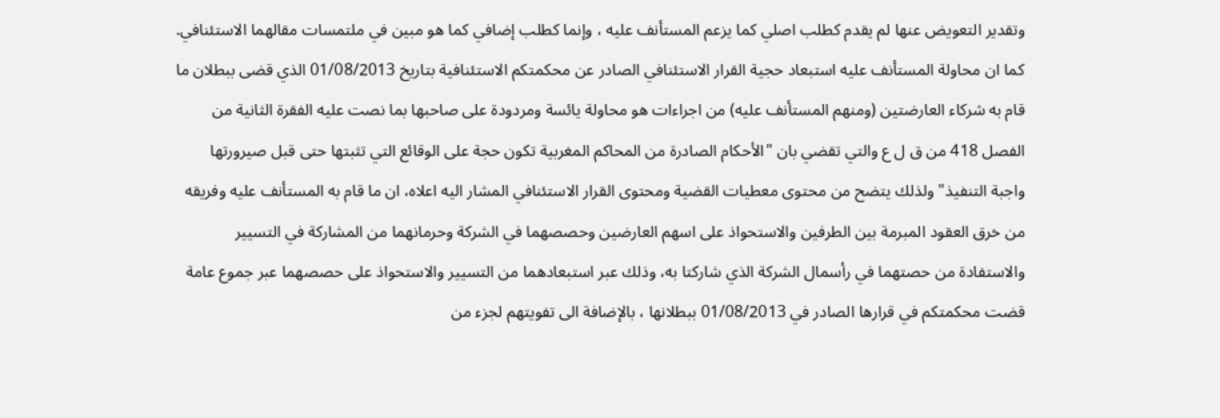وتقدير التعويض عنها لم يقدم كطلب اصلي كما يزعم المستأنف عليه ، وإنما كطلب إضافي كما هو مبين في ملتمسات مقالهما الاستئنافي. كما ان محاولة المستأنف عليه استبعاد حجية القرار الاستئنافي الصادر عن محكمتكم الاستئنافية بتاريخ 01/08/2013 الذي قضى ببطلان ما قام به شركاء العارضتين (ومنهم المستأنف عليه) من اجراءات هو محاولة يائسة ومردودة على صاحبها بما نصت عليه الفقرة الثانية من الفصل 418 من ق ل ع والتي تقضي بان "الأحكام الصادرة من المحاكم المغربية تكون حجة على الوقائع التي تثبتها حتى قبل صيرورتها واجبة التنفيذ" ولذلك يتضح من محتوى معطيات القضية ومحتوى القرار الاستئنافي المشار اليه اعلاه، ان ما قام به المستأنف عليه وفريقه من خرق العقود المبرمة بين الطرفين والاستحواذ على اسهم العارضين وحصصهما في الشركة وحرمانهما من المشاركة في التسيير والاستفادة من حصتهما في رأسمال الشركة الذي شاركتا به، وذلك عبر استبعادهما من التسيير والاستحواذ على حصصهما عبر جموع عامة قضت محكمتكم في قرارها الصادر في 01/08/2013 ببطلانها ، بالإضافة الى تفويتهم لجزء من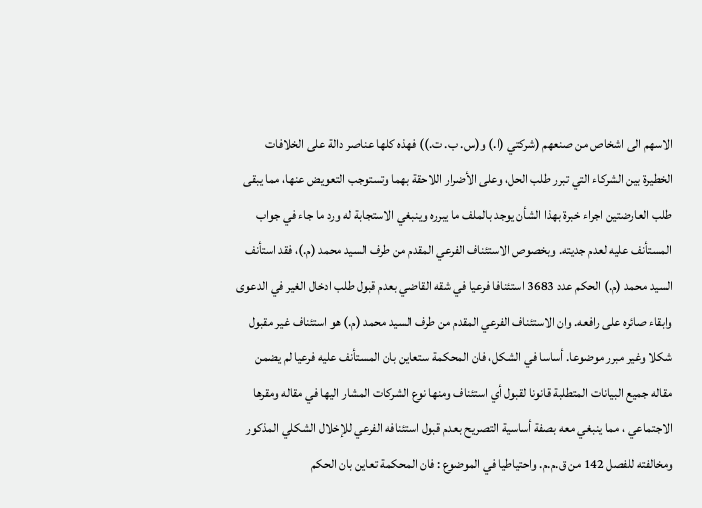الاسهم الى اشخاص من صنعهم (شركتي (ا.) و(س. ب. ت.)) فهذه كلها عناصر دالة على الخلافات الخطيرة بين الشركاء التي تبرر طلب الحل، وعلى الأضرار اللاحقة بهما وتستوجب التعويض عنها، مما يبقى طلب العارضتين اجراء خبرة بهذا الشأن يوجد بالملف ما يبرره وينبغي الاستجابة له ورد ما جاء في جواب المستأنف عليه لعدم جديته. وبخصوص الاستئناف الفرعي المقدم من طرف السيد محمد (م.)، فقد استأنف السيد محمد (م.) الحكم عدد 3683 استئنافا فرعيا في شقه القاضي بعدم قبول طلب ادخال الغير في الدعوى وابقاء صائره على رافعه. وان الاستئناف الفرعي المقدم من طرف السيد محمد (م.) هو استئناف غير مقبول شكلا وغير مبرر موضوعا. أساسا في الشكل، فان المحكمة ستعاين بان المستأنف عليه فرعيا لم يضمن مقاله جميع البيانات المتطلبة قانونا لقبول أي استئناف ومنها نوع الشركات المشار اليها في مقاله ومقرها الاجتماعي ، مما ينبغي معه بصفة أساسية التصريح بعدم قبول استئنافه الفرعي للإخلال الشكلي المذكور ومخالفته للفصل 142 من ق.م.م. واحتياطيا في الموضوع : فان المحكمة تعاين بان الحكم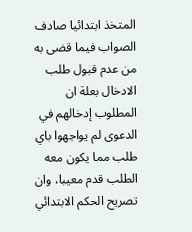المتخذ ابتدائيا صادف الصواب فيما قضى به من عدم قبول طلب الادخال بعلة ان المطلوب إدخالهم في الدعوى لم يواجهوا باي طلب مما يكون معه الطلب قدم معيبا، وان تصريح الحكم الابتدائي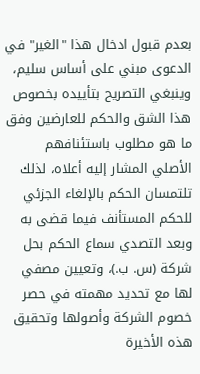بعدم قبول ادخال هذا "الغير" في الدعوى مبني على أساس سليم، وينبغي التصريح بتأييده بخصوص هذا الشق والحكم للعارضين وفق ما هو مطلوب باستئنافهم الأصلي المشار إليه أعلاه، لذلك تلتمسان الحكم بالإلغاء الجزئي للحكم المستأنف فيما قضى به وبعد التصدي سماع الحكم بحل شركة (س. ب.)، وتعيين مصفي لها مع تحديد مهمته في حصر خصوم الشركة وأصولها وتحقيق هذه الأخيرة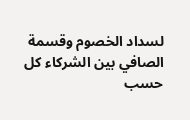لسداد الخصوم وقسمة الصافي بين الشركاء كل حسب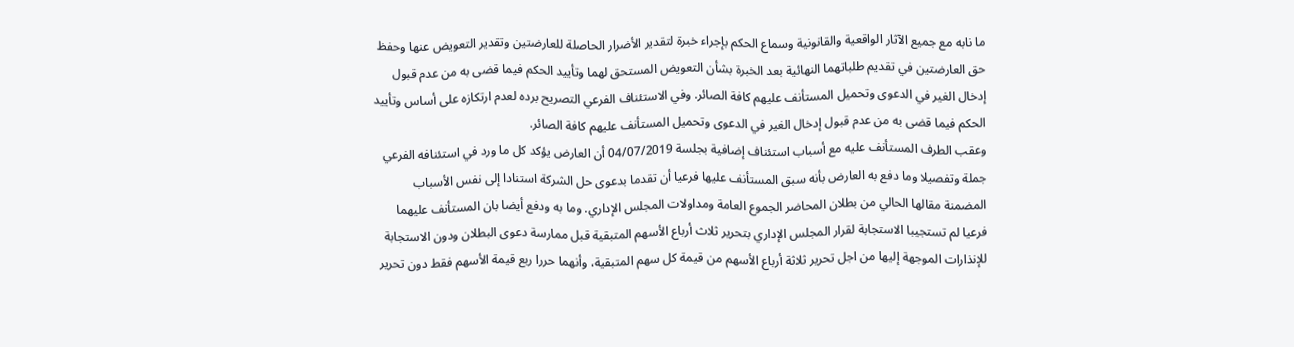ما نابه مع جميع الآثار الواقعية والقانونية وسماع الحكم بإجراء خبرة لتقدير الأضرار الحاصلة للعارضتين وتقدير التعويض عنها وحفظ حق العارضتين في تقديم طلباتهما النهائية بعد الخبرة بشأن التعويض المستحق لهما وتأييد الحكم فيما قضى به من عدم قبول إدخال الغير في الدعوى وتحميل المستأنف عليهم كافة الصائر. وفي الاستئناف الفرعي التصريح برده لعدم ارتكازه على أساس وتأييد الحكم فيما قضى به من عدم قبول إدخال الغير في الدعوى وتحميل المستأنف عليهم كافة الصائر.
وعقب الطرف المستأنف عليه مع أسباب استئناف إضافية بجلسة 04/07/2019 أن العارض يؤكد كل ما ورد في استئنافه الفرعي جملة وتفصيلا وما دفع به العارض بأنه سبق المستأنف عليها فرعيا أن تقدما بدعوى حل الشركة استنادا إلى نفس الأسباب المضمنة مقالها الحالي من بطلان المحاضر الجموع العامة ومداولات المجلس الإداري. وما به ودفع أيضا بان المستأنف عليهما فرعيا لم تستجيبا الاستجابة لقرار المجلس الإداري بتحرير ثلاث أرباع الأسهم المتبقية قبل ممارسة دعوى البطلان ودون الاستجابة للإنذارات الموجهة إليها من اجل تحرير ثلاثة أرباع الأسهم من قيمة كل سهم المتبقية، وأنهما حررا ربع قيمة الأسهم فقط دون تحرير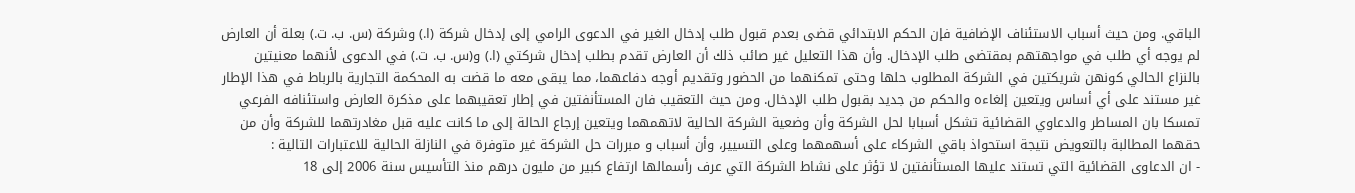الباقي. ومن حيث أسباب الاستئناف الإضافية فإن الحكم الابتدائي قضى بعدم قبول طلب إدخال الغير في الدعوى الرامي إلى إدخال شركة (ا.) وشركة (س. ب. ت.) بعلة أن العارض لم يوجه أي طلب في مواجهتهم بمقتضى طلب الإدخال. وأن هذا التعليل غير صائب ذلك أن العارض تقدم بطلب إدخال شركتي (ا.) و(س. ب. ت.) في الدعوى لأنهما معنيتين بالنزاع الحالي كونهن شريكتين في الشركة المطلوب حلها وحتى تمكنهما من الحضور وتقديم أوجه دفاعهما، مما يبقى معه ما قضت به المحكمة التجارية بالرباط في هذا الإطار غیر مستند على أي أساس ويتعين إلغاءه والحكم من جديد بقبول طلب الإدخال. ومن حيث التعقيب فان المستأنفتين في إطار تعقیبهما على مذكرة العارض واستئنافه الفرعي تمسکا بان المساطر والدعاوي القضائية تشكل أسبابا لحل الشركة وأن وضعية الشركة الحالية لاتهمهما ويتعين إرجاع الحالة إلى ما كانت عليه قبل مغادرتهما للشركة وأن من حقهما المطالبة بالتعويض نتيجة استحواذ باقي الشركاء على أسهمهما وعلى التسيير، وأن أسباب و مبررات حل الشركة غير متوفرة في النازلة الحالية للاعتبارات التالية :
- ان الدعاوى القضائية التي تستند عليها المستأنفتين لا تؤثر على نشاط الشركة التي عرف رأسمالها ارتفاع كبير من مليون درهم منذ التأسيس سنة 2006 إلى 18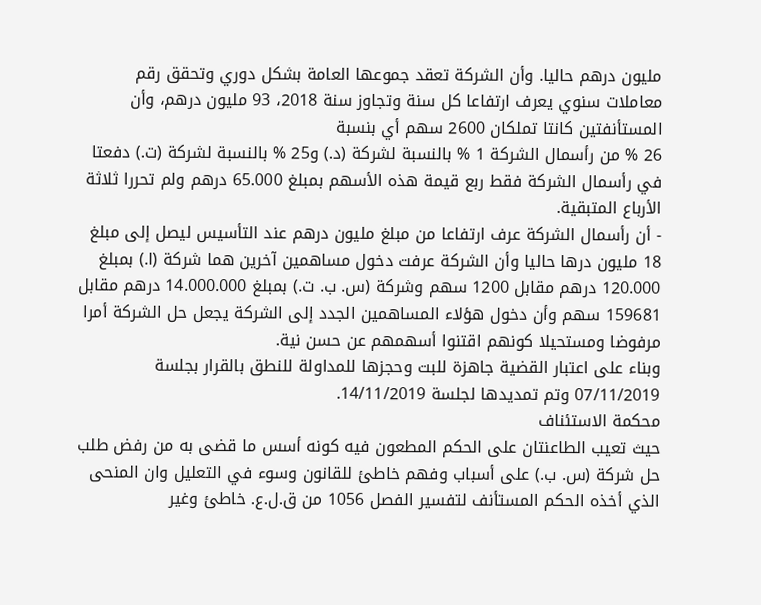مليون درهم حاليا. وأن الشركة تعقد جموعها العامة بشكل دوري وتحقق رقم معاملات سنوي يعرف ارتفاعا كل سنة وتجاوز سنة 2018، 93 مليون درهم، وأن المستأنفتين كانتا تملكان 2600 سهم أي بنسبة
26 % من رأسمال الشركة 1 % بالنسبة لشركة (د.) و25 % بالنسبة لشركة (ت.) دفعتا في رأسمال الشركة فقط ربع قيمة هذه الأسهم بمبلغ 65.000 درهم ولم تحررا ثلاثة الأرباع المتبقية.
- أن رأسمال الشركة عرف ارتفاعا من مبلغ مليون درهم عند التأسيس ليصل إلى مبلغ 18 مليون درها حاليا وأن الشركة عرفت دخول مساهمين آخرين هما شركة (ا.) بمبلغ 120.000 درهم مقابل 1200 سهم وشركة (س. ب. ت.) بمبلغ 14.000.000 درهم مقابل 159681 سهم وأن دخول هؤلاء المساهمين الجدد إلى الشركة يجعل حل الشركة أمرا مرفوضا ومستحيلا كونهم اقتنوا أسهمهم عن حسن نية.
وبناء على اعتبار القضية جاهزة للبت وحجزها للمداولة للنطق بالقرار بجلسة 07/11/2019 وتم تمديدها لجلسة 14/11/2019.
محكمة الاستئناف
حيث تعيب الطاعنتان على الحكم المطعون فيه كونه أسس ما قضى به من رفض طلب حل شركة (س. ب.) على أسباب وفهم خاطئ للقانون وسوء في التعليل وان المنحى الذي أخذه الحكم المستأنف لتفسير الفصل 1056 من ق.ل.ع. خاطئ وغير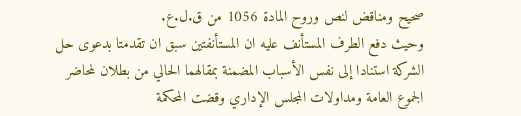صحيح ومناقض لنص وروح المادة 1056 من ق.ل.ع.
وحيث دفع الطرف المستأنف عليه ان المستأنفتين سبق ان تقدمتا بدعوى حل الشركة استنادا إلى نفس الأسباب المضمنة بمقالهما الحالي من بطلان لمحاضر الجموع العامة ومداولات المجلس الإداري وقضت المحكمة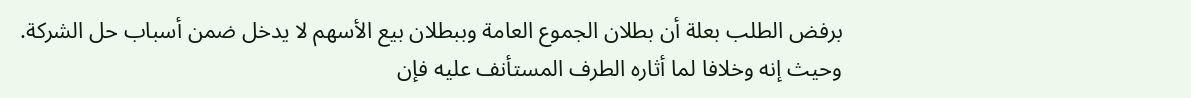برفض الطلب بعلة أن بطلان الجموع العامة وببطلان بيع الأسهم لا يدخل ضمن أسباب حل الشركة.
وحيث إنه وخلافا لما أثاره الطرف المستأنف عليه فإن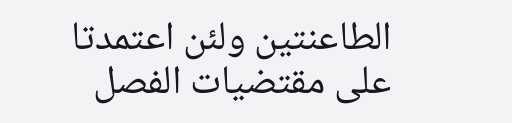الطاعنتين ولئن اعتمدتا على مقتضيات الفصل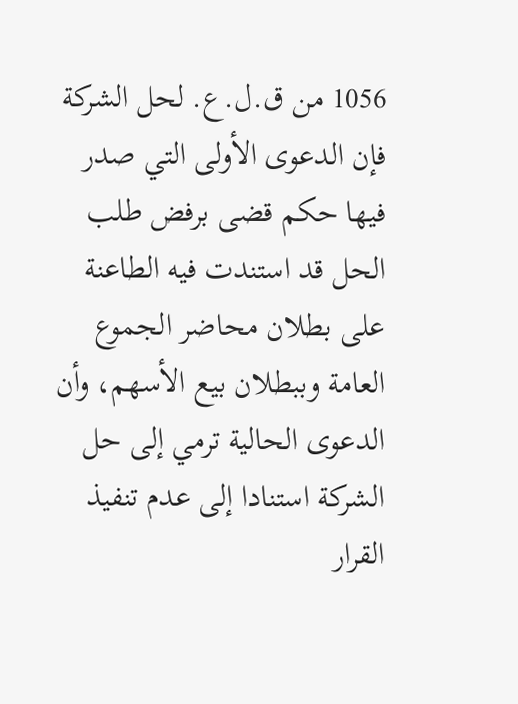1056 من ق.ل.ع. لحل الشركة فإن الدعوى الأولى التي صدر فيها حكم قضى برفض طلب الحل قد استندت فيه الطاعنة على بطلان محاضر الجموع العامة وببطلان بيع الأسهم، وأن الدعوى الحالية ترمي إلى حل الشركة استنادا إلى عدم تنفيذ القرار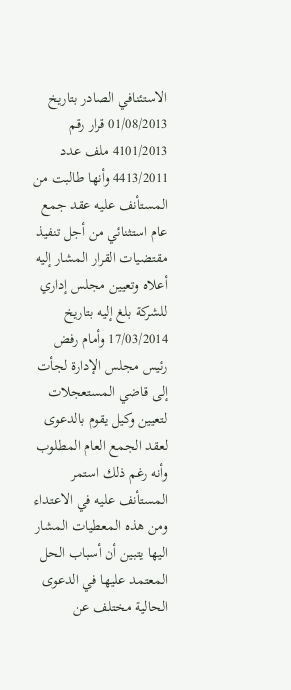الاستئنافي الصادر بتاريخ 01/08/2013 قرار رقم 4101/2013 ملف عدد 4413/2011 وأنها طالبت من المستأنف عليه عقد جمع عام استثنائي من أجل تنفيذ مقتضيات القرار المشار إليه أعلاه وتعيين مجلس إداري للشركة بلغ إليه بتاريخ 17/03/2014 وأمام رفض رئيس مجلس الإدارة لجأت إلى قاضي المستعجلات لتعيين وكيل يقوم بالدعوى لعقد الجمع العام المطلوب وأنه رغم ذلك استمر المستأنف عليه في الاعتداء ومن هذه المعطيات المشار اليها يتبين أن أسباب الحل المعتمد عليها في الدعوى الحالية مختلف عن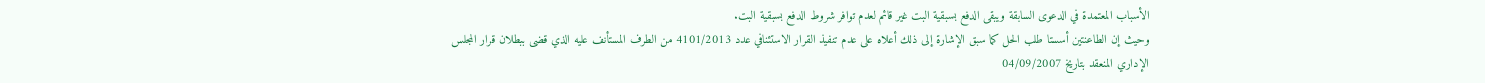الأسباب المعتمدة في الدعوى السابقة ويبقى الدفع بسبقية البت غير قائم لعدم توافر شروط الدفع بسبقية البت.
وحيث إن الطاعنتين أسستا طلب الحل كما سبق الإشارة إلى ذلك أعلاه على عدم تنفيذ القرار الاستئنافي عدد 4101/2013 من الطرف المستأنف عليه الذي قضى ببطلان قرار المجلس الإداري المنعقد بتاريخ 04/09/2007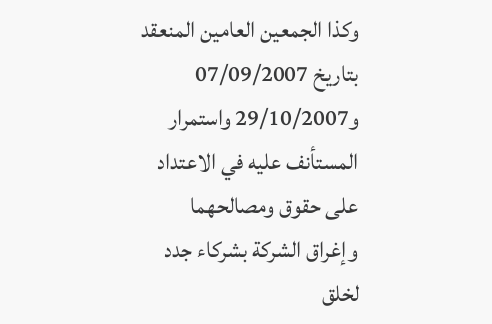وكذا الجمعين العامين المنعقد بتاريخ 07/09/2007 و29/10/2007 واستمرار المستأنف عليه في الاعتداد على حقوق ومصالحهما وإغراق الشركة بشركاء جدد لخلق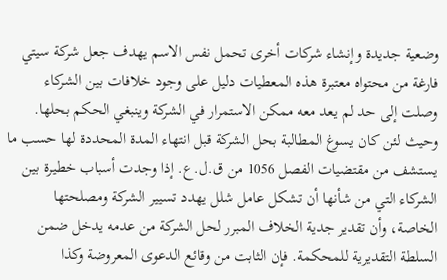وضعية جديدة وإنشاء شركات أخرى تحمل نفس الاسم يهدف جعل شركة سيتي فارغة من محتواه معتبرة هذه المعطيات دليل على وجود خلافات بين الشركاء وصلت إلى حد لم يعد معه ممكن الاستمرار في الشركة وينبغي الحكم بحلها.
وحيث لئن كان يسوغ المطالبة بحل الشركة قبل انتهاء المدة المحددة لها حسب ما يستشف من مقتضيات الفصل 1056 من ق.ل.ع. إذا وجدت أسباب خطيرة بين الشركاء التي من شأنها أن تشكل عامل شلل يهدد تسيير الشركة ومصلحتها الخاصة، وأن تقدير جدية الخلاف المبرر لحل الشركة من عدمه يدخل ضمن السلطة التقديرية للمحكمة. فإن الثابت من وقائع الدعوى المعروضة وكذا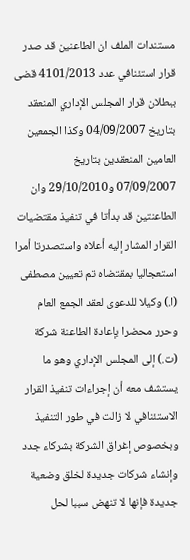مستندات الملف ان الطاعنين قد صدر قرار استئنافي عدد 4101/2013 قضى ببطلان قرار المجلس الإداري المنعقد بتاريخ 04/09/2007 وكذا الجمعين العامين المنعقدين بتاريخ 07/09/2007 و29/10/2010 وان الطاعنتين قد بدأتا في تنفيذ مقتضيات القرار المشار إليه أعلاه واستصدرتا أمرا استعجاليا بمقتضاه تم تعيين مصطفى (ا.) وكيلا للدعوى لعقد الجمع العام وحرر محضرا بإعادة الطاعنة شركة (ت.) إلى المجلس الإداري وهو ما يستشف معه أن إجراءات تنفيذ القرار الاستئنافي لا زالت في طور التنفيذ وبخصوص إغراق الشركة بشركاء جدد وإنشاء شركات جديدة لخلق وضعية جديدة فإنها لا تنهض سببا لحل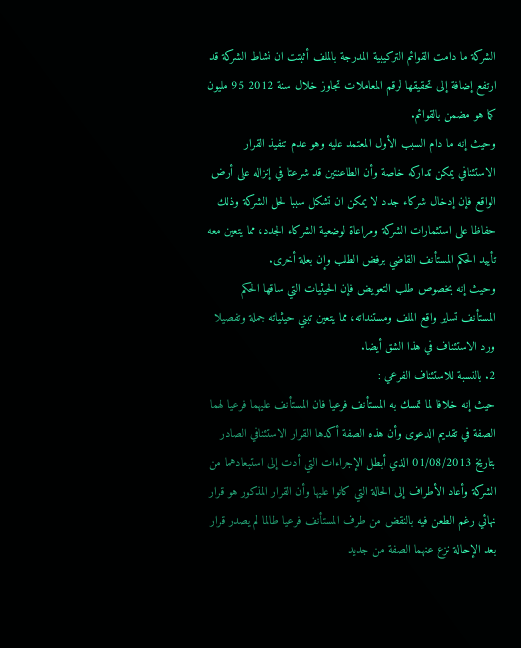الشركة ما دامت القوائم التركيبية المدرجة بالملف أثبتت ان نشاط الشركة قد ارتفع إضافة إلى تحقيقها لرقم المعاملات تجاوز خلال سنة 2012 95 مليون كما هو مضمن بالقوائم.
وحيث إنه ما دام السبب الأول المعتمد عليه وهو عدم تنفيذ القرار الاستئنافي يمكن تداركه خاصة وأن الطاعنتين قد شرعتا في إنزاله على أرض الواقع فإن إدخال شركاء جدد لا يمكن ان تشكل سببا لحل الشركة وذلك حفاظا على استثمارات الشركة ومراعاة لوضعية الشركاء الجدد، مما يتعين معه تأييد الحكم المستأنف القاضي برفض الطلب وإن بعلة أخرى.
وحيث إنه بخصوص طلب التعويض فإن الحيثيات التي ساقها الحكم المستأنف تساير واقع الملف ومستنداته، مما يتعين تبني حيثياته جملة وتفصيلا ورد الاستئناف في هذا الشق أيضا.
2. بالنسبة للاستئناف الفرعي :
حيث إنه خلافا لما تمسك به المستأنف فرعيا فان المستأنف عليهما فرعيا لهما الصفة في تقديم الدعوى وأن هذه الصفة أكدها القرار الاستئنافي الصادر بتاريخ 01/08/2013 الذي أبطل الإجراءات التي أدت إلى استبعادهما من الشركة وأعاد الأطراف إلى الحالة التي كانوا عليها وأن القرار المذكور هو قرار نهائي رغم الطعن فيه بالنقض من طرف المستأنف فرعيا طالما لم يصدر قرار بعد الإحالة نزع عنهما الصفة من جديد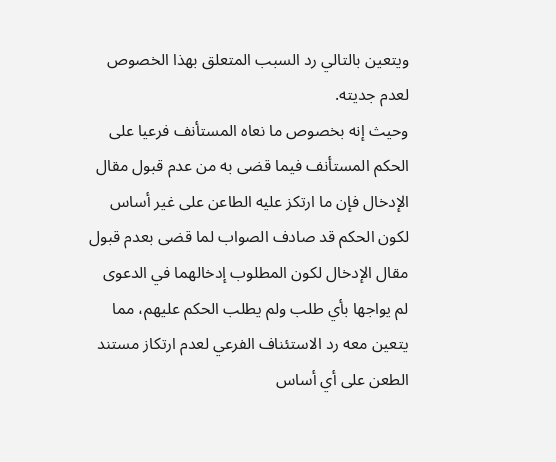ويتعين بالتالي رد السبب المتعلق بهذا الخصوص لعدم جديته.
وحيث إنه بخصوص ما نعاه المستأنف فرعيا على الحكم المستأنف فيما قضى به من عدم قبول مقال الإدخال فإن ما ارتكز عليه الطاعن على غير أساس لكون الحكم قد صادف الصواب لما قضى بعدم قبول مقال الإدخال لكون المطلوب إدخالهما في الدعوى لم يواجها بأي طلب ولم يطلب الحكم عليهم، مما يتعين معه رد الاستئناف الفرعي لعدم ارتكاز مستند الطعن على أي أساس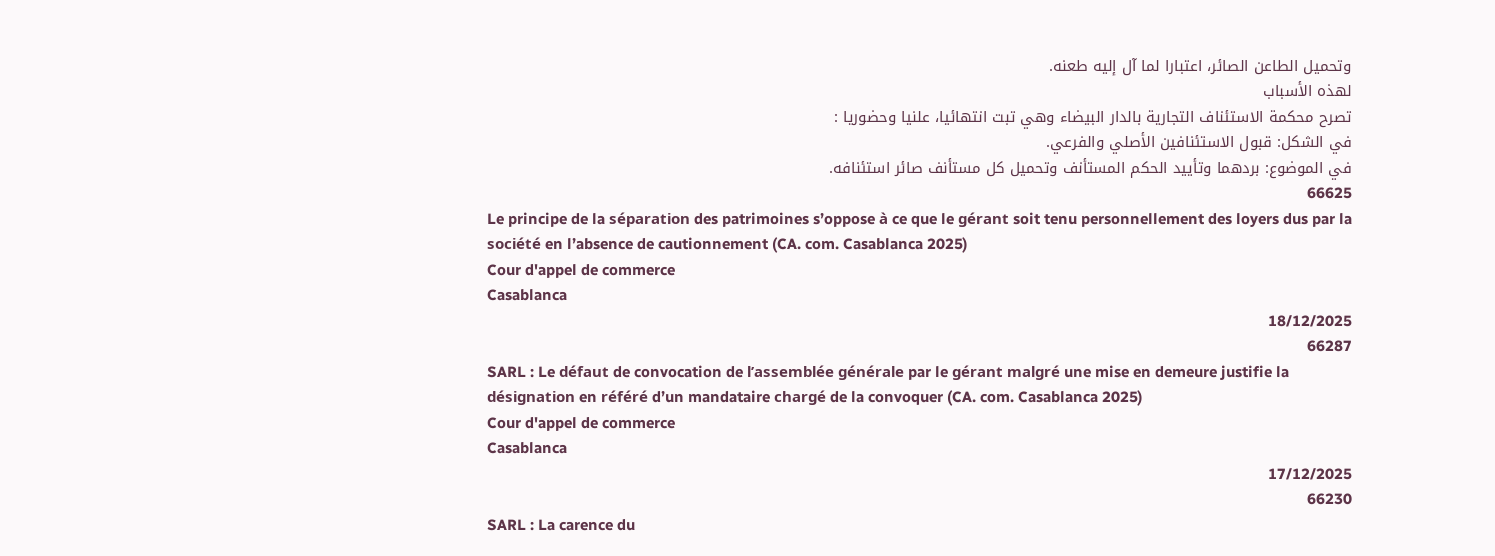وتحميل الطاعن الصائر، اعتبارا لما آل إليه طعنه.
لهذه الأسباب
تصرح محكمة الاستئناف التجارية بالدار البيضاء وهي تبت انتهائيا، علنيا وحضوريا :
في الشكل: قبول الاستئنافين الأصلي والفرعي.
في الموضوع: بردهما وتأييد الحكم المستأنف وتحميل كل مستأنف صائر استئنافه.
66625
Le principe de la séparation des patrimoines s’oppose à ce que le gérant soit tenu personnellement des loyers dus par la société en l’absence de cautionnement (CA. com. Casablanca 2025)
Cour d'appel de commerce
Casablanca
18/12/2025
66287
SARL : Le défaut de convocation de l’assemblée générale par le gérant malgré une mise en demeure justifie la désignation en référé d’un mandataire chargé de la convoquer (CA. com. Casablanca 2025)
Cour d'appel de commerce
Casablanca
17/12/2025
66230
SARL : La carence du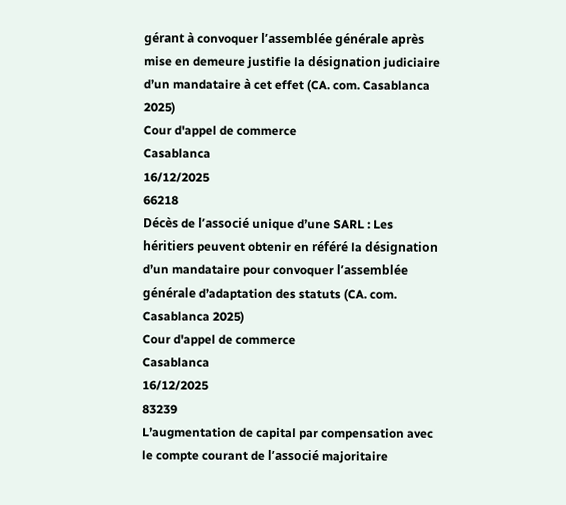gérant à convoquer l’assemblée générale après mise en demeure justifie la désignation judiciaire d’un mandataire à cet effet (CA. com. Casablanca 2025)
Cour d'appel de commerce
Casablanca
16/12/2025
66218
Décès de l’associé unique d’une SARL : Les héritiers peuvent obtenir en référé la désignation d’un mandataire pour convoquer l’assemblée générale d’adaptation des statuts (CA. com. Casablanca 2025)
Cour d'appel de commerce
Casablanca
16/12/2025
83239
L’augmentation de capital par compensation avec le compte courant de l’associé majoritaire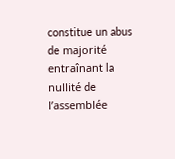constitue un abus de majorité entraînant la nullité de l’assemblée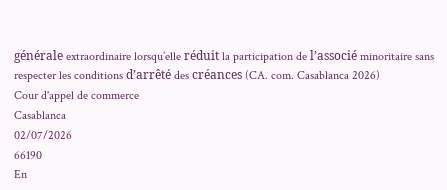générale extraordinaire lorsqu’elle réduit la participation de l’associé minoritaire sans respecter les conditions d’arrêté des créances (CA. com. Casablanca 2026)
Cour d'appel de commerce
Casablanca
02/07/2026
66190
En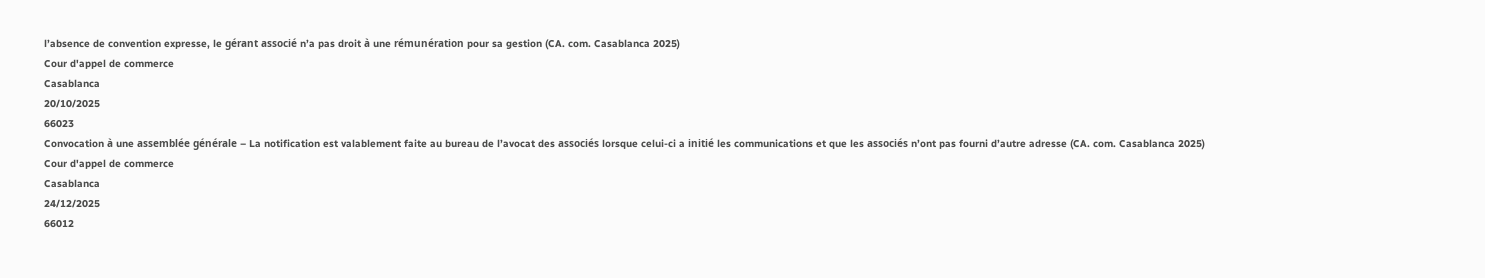l’absence de convention expresse, le gérant associé n’a pas droit à une rémunération pour sa gestion (CA. com. Casablanca 2025)
Cour d'appel de commerce
Casablanca
20/10/2025
66023
Convocation à une assemblée générale – La notification est valablement faite au bureau de l’avocat des associés lorsque celui-ci a initié les communications et que les associés n’ont pas fourni d’autre adresse (CA. com. Casablanca 2025)
Cour d'appel de commerce
Casablanca
24/12/2025
66012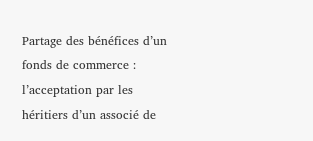Partage des bénéfices d’un fonds de commerce : l’acceptation par les héritiers d’un associé de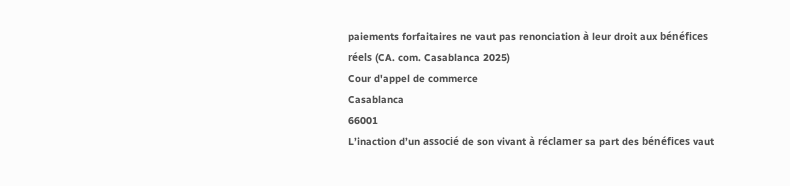paiements forfaitaires ne vaut pas renonciation à leur droit aux bénéfices réels (CA. com. Casablanca 2025)
Cour d'appel de commerce
Casablanca
66001
L’inaction d’un associé de son vivant à réclamer sa part des bénéfices vaut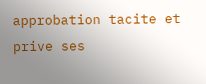approbation tacite et prive ses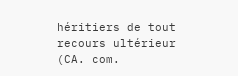héritiers de tout recours ultérieur (CA. com.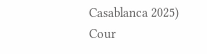Casablanca 2025)
Cour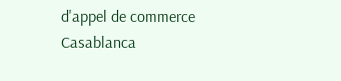d'appel de commerce
Casablanca